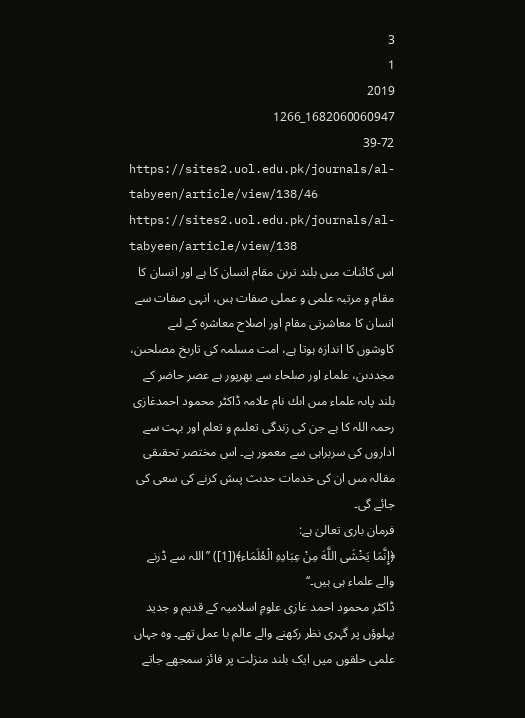3
1
2019
1682060060947_1266
39-72
https://sites2.uol.edu.pk/journals/al-tabyeen/article/view/138/46
https://sites2.uol.edu.pk/journals/al-tabyeen/article/view/138
اس كائنات مىں بلند ترىن مقام انسان كا ہے اور انسان كا مقام و مرتبہ علمى و عملى صفات ہىں، انہى صفات سے انسان كا معاشرتى مقام اور اصلاح معاشرہ كے لىے كاوشوں كا اندازہ ہوتا ہے، امت مسلمہ كى تارىخ مصلحىن، مجددىن، علماء اور صلحاء سے بھرپور ہے عصر حاضر كے بلند پاىہ علماء مىں اىك نام علامہ ڈاكٹر محمود احمدغازى رحمہ اللہ كا ہے جن كى زندگى تعلىم و تعلم اور بہت سے اداروں كى سربراہى سے معمور ہے۔ اس مختصر تحقىقى مقالہ مىں ان كى خدمات حدىث پىش كرنے كى سعى كى جائے گى۔
فرمان بارى تعالىٰ ہے:
﴿إِنَّمَا يَخْشَى اللَّهَ مِنْ عِبَادِهِ الْعُلَمَاء﴾([1]) ’’اللہ سے ڈرنے والے علماء ہی ہیں۔‘‘
ڈاکٹر محمود احمد غازی علومِ اسلامیہ کے قدیم و جدید پہلوؤں پر گہری نظر رکھنے والے عالم با عمل تھے۔ وہ جہاں علمی حلقوں میں ایک بلند منزلت پر فائز سمجھے جاتے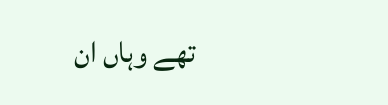تھے وہاں ان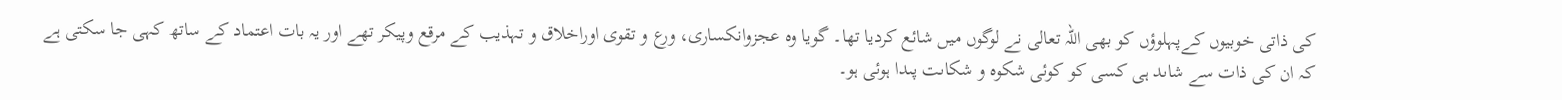کی ذاتی خوبیوں کےپہلوؤں کو بھی اللہ تعالی نے لوگوں میں شائع کردیا تھا۔ گویا وہ عجزوانکساری، ورع و تقوی اوراخلاق و تہذیب کے مرقع وپیکر تھے اور یہ بات اعتماد کے ساتھ کہی جا سکتی ہے کہ ان کی ذات سے شاىد ہى کسی کو کوئی شکوہ و شكاىت پىدا ہوئى ہو۔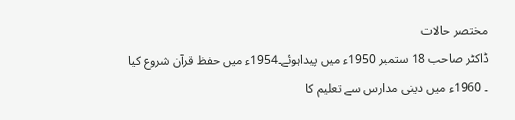مختصر حالات
ڈاکٹر صاحب 18 ستمبر 1950ء میں پیداہوئے۔1954ء میں حفظ قرآن شروع کیا ۔ 1960ء میں دینی مدارس سے تعلیم کا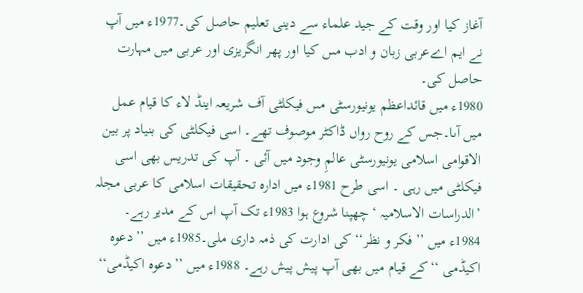آغاز کیا اور وقت کے جید علماء سے دینى تعلیم حاصل کی۔1977ء میں آپ نے ایم اےعربی زبان و ادب مىں کیا اور پھر انگریزی اور عربی میں مہارت حاصل کی۔
1980ء میں قائداعظم یونیورسٹی مىں فیکلٹی آف شریعہ اینڈ لاء کا قیام عمل میں آىا۔جس کے روح رواں ڈاکٹر موصوف تھے۔ اسى فیکلٹی کی بنیاد پر بین الاقوامی اسلامی یونیورسٹی عالمِ وجود میں آئی ۔ آپ کی تدریس بھی اسی فیکلٹی میں رہی ۔ اسی طرح 1981ء میں ادارہ تحقیقات اسلامی کا عربی مجلہ ’الدراسات الاسلامیہ ‘چھپنا شروع ہوا 1983ء تک آپ اس کے مدیر رہے۔ 1984ء میں ’’فکر و نظر‘‘ کی ادارت کی ذمہ داری ملی۔1985ء میں ’’دعوہ اکیڈمی ‘‘کے قیام میں بھی آپ پیش پیش رہے۔ 1988ء میں ’’دعوہ اکیڈمی‘‘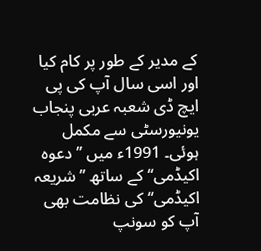کے مدیر کے طور پر کام کیا اور اسی سال آپ کی پی ایچ ڈی شعبہ عربى پنجاب یونیورسٹی سے مکمل ہوئی۔ 1991ء میں ’’دعوہ اکیڈمی‘‘ کے ساتھ ’’شریعہ اکیڈمی‘‘ کی نظامت بھی آپ كو سونپ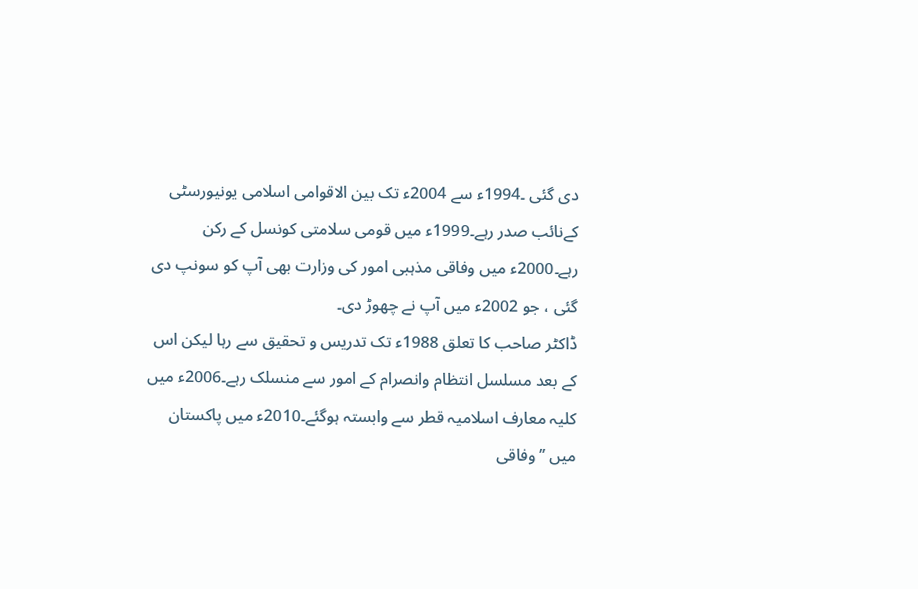دی گئی ۔1994ء سے 2004ء تک بین الاقوامی اسلامی یونیورسٹی کےنائب صدر رہے۔1999ء میں قومی سلامتی کونسل کے رکن رہے۔2000ء میں وفاقى مذہبی امور کی وزارت بھی آپ كو سونپ دی گئی ، جو 2002ء میں آپ نے چھوڑ دی۔
ڈاکٹر صاحب کا تعلق 1988ء تک تدریس و تحقیق سے رہا لیکن اس کے بعد مسلسل انتظام وانصرام کے امور سے منسلک رہے۔2006ء میں کلیہ معارف اسلامیہ قطر سے وابستہ ہوگئے۔2010ء میں پاکستان میں ’’وفاقی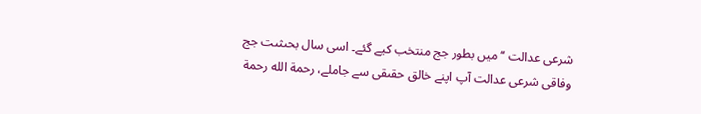شرعی عدالت ‘‘میں بطور جج منتخب کیے گئے۔ اسى سال بحىثىت جج وفاقى شرعى عدالت آپ اپنے خالق حقىقى سے جاملے، رحمة الله رحمة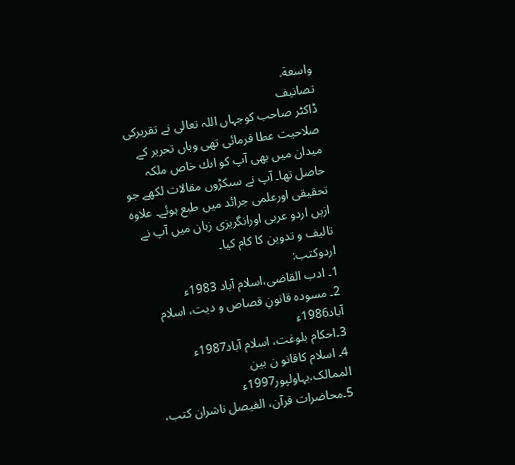واسعة.
تصانیف
ڈاکٹر صاحب کوجہاں اللہ تعالی نے تقریرکی صلاحیت عطا فرمائی تھی وہاں تحریر کے میدان میں بھی آپ کو اىك خاص ملکہ حاصل تھا۔ آپ نے سىكڑوں مقالات لکھے جو تحقیقی اورعلمی جرائد میں طبع ہوئے۔ علاوہ ازیں اردو عربی اورانگریزی زبان میں آپ نے تالیف و تدوین کا کام کیا۔
اردوکتب:
1۔ ادب القاضی،اسلام آباد 1983ء
2۔ مسودہ قانونِ قصاص و دیت، اسلام آباد1986ء
3۔احکام بلوغت، اسلام آباد1987ء
4۔ اسلام کاقانو ن بین الممالک،بہاولپور1997ء
5۔محاضرات قرآن، الفیصل ناشران كتب،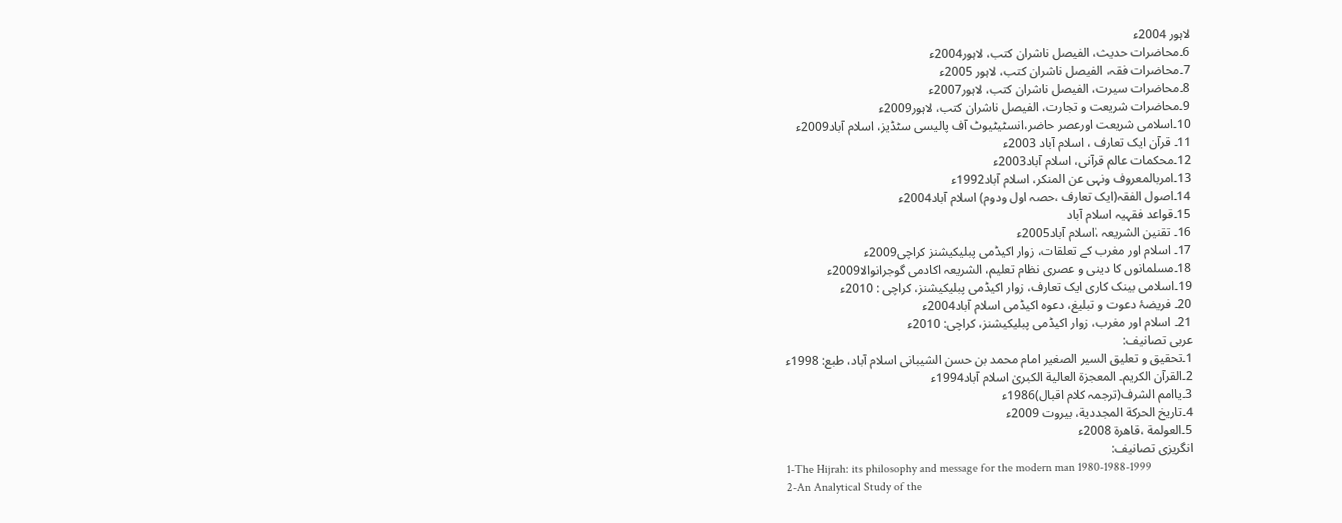لاہور 2004ء
6۔محاضرات حدیث، الفیصل ناشران كتب، لاہور2004ء
7۔محاضرات فقہ، الفیصل ناشران كتب، لاہور 2005ء
8۔محاضرات سیرت، الفیصل ناشران كتب، لاہور2007ء
9۔محاضرات شریعت و تجارت، الفیصل ناشران كتب، لاہور2009ء
10۔اسلامی شریعت اورعصر حاضر،انسٹیٹیوٹ آف پالیسی سٹڈیز، اسلام آباد2009ء
11۔ قرآن ایک تعارف ، اسلام آباد 2003ء
12۔محکمات عالم قرآنی، اسلام آباد2003ء
13۔امربالمعروف ونہی عن المنکر، اسلام آباد1992ء
14۔اصول الفقہ(ایک تعارف ،حصہ اول ودوم) اسلام آباد2004ء
15۔قواعد فقہیہ اسلام آباد
16۔ تقنین الشریعہ ،ٰاسلام آباد2005ء
17۔ اسلام اور مغرب كے تعلقات، زوار اکیڈمی پبلیکیشنز کراچی2009ء
18۔مسلمانوں کا دینی و عصری نظام تعلیم، الشریعہ اکادمی گوجرانوالا2009ء
19۔اسلامی بینک کاری ایک تعارف، زوار اکیڈمی پبلیکیشنز، كراچى : 2010ء
20۔ فریضۂ دعوت و تبلیغ، دعوہ اکیڈمی اسلام آباد2004ء
21۔ اسلام اور مغرب، زوار اکیڈمی پبلیکیشنز، كراچى: 2010ء
عربی تصانیف:
1۔تحقیق و تعلیق السیر الصغیر امام محمد بن حسن الشیبانی اسلام آباد، طبع: 1998ء
2۔القرآن الکریم۔ المعجزة العالية الکبریٰ اسلام آباد1994ء
3۔یاامم الشرف(ترجمہ کلام اقبال)1986ء
4۔تاریخ الحركة المجددية، بیروت 2009ء
5۔العولمة ،قاهرة 2008ء
انگریزی تصانیف:
1-The Hijrah: its philosophy and message for the modern man 1980-1988-1999
2-An Analytical Study of the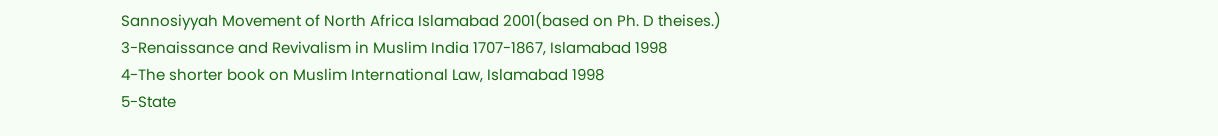Sannosiyyah Movement of North Africa Islamabad 2001(based on Ph. D theises.)
3-Renaissance and Revivalism in Muslim India 1707-1867, Islamabad 1998
4-The shorter book on Muslim International Law, Islamabad 1998
5-State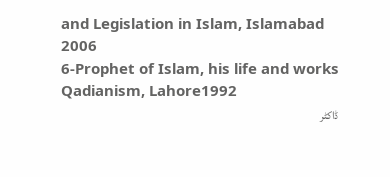and Legislation in Islam, Islamabad 2006
6-Prophet of Islam, his life and works
Qadianism, Lahore1992
ڈاکٹر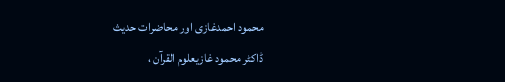محمود احمدغازی اور محاضرات حدیث
ڈاکٹر محمود غازیعلوم القرآن ،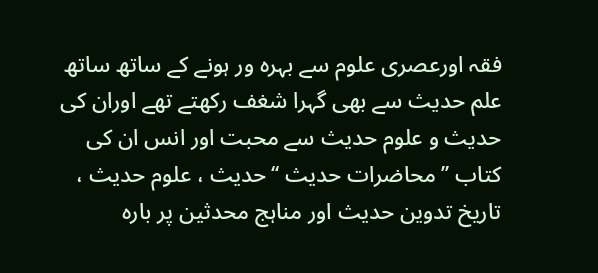فقہ اورعصری علوم سے بہرہ ور ہونے كے ساتھ ساتھ علم حدیث سے بھی گہرا شغف رکھتے تھے اوران کی حدیث و علوم حدیث سے محبت اور انس ان کی کتاب ’’محاضرات حدیث ‘‘حدیث ، علوم حدیث ، تاریخ تدوین حدیث اور مناہج محدثین پر بارہ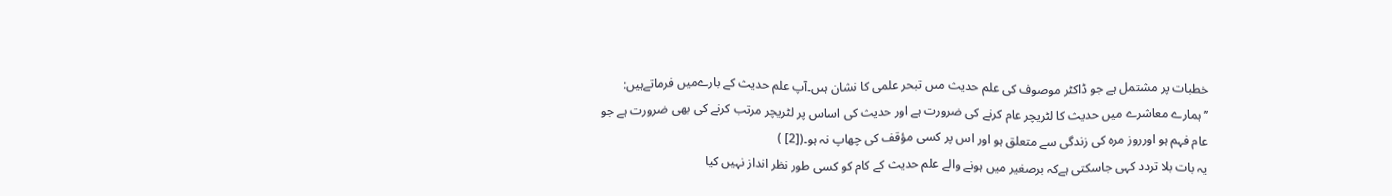خطبات پر مشتمل ہے جو ڈاکٹر موصوف کی علم حدیث مىں تبحر علمى كا نشان ہىں۔آپ علم حدیث کے بارےمیں فرماتےہیں:
’’ ہمارے معاشرے میں حدیث کا لٹریچر عام کرنے کی ضرورت ہے اور حدیث کی اساس پر لٹریچر مرتب کرنے کی بھى ضرورت ہے جو عام فہم ہو اورروز مرہ کی زندگی سے متعلق ہو اور اس پر کسی مؤقف کی چھاپ نہ ہو۔([2] )
یہ بات بلا تردد کہی جاسکتی ہےکہ برصغیر میں ہونے والے علم حدیث کے کام کو کسی طور نظر انداز نہیں کیا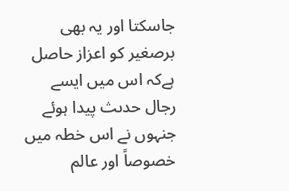جاسکتا اور یہ بھى برصغیر کو اعزاز حاصل ہےکہ اس میں ایسے رجال حدىث پیدا ہوئے جنہوں نے اس خطہ میں خصوصاً اور عالم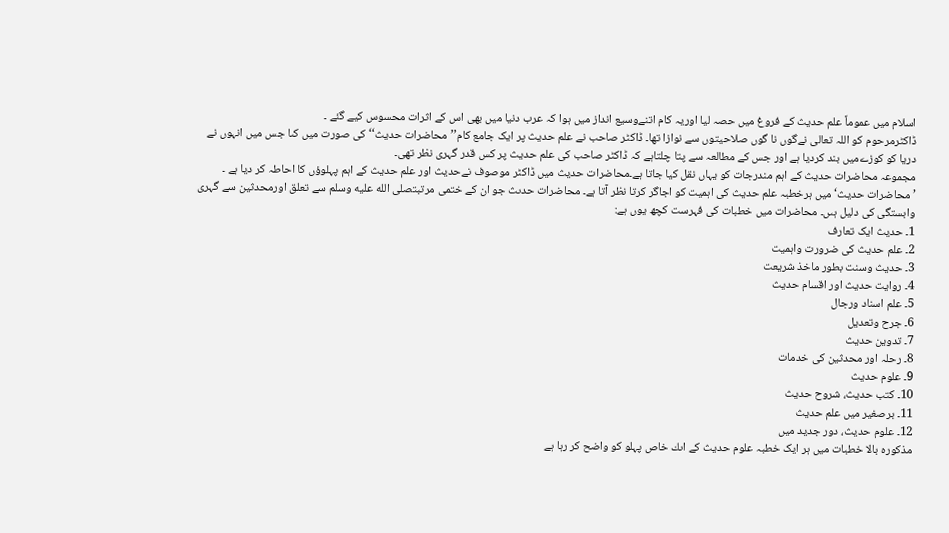اسلام میں عموماً علم حدیث کے فروغ میں حصہ لیا اوریہ کام اتنےوسیع انداز میں ہوا کہ عرب دنیا میں بھی اس کے اثرات محسوس کیے گئے ۔
ڈاکٹرمرحوم کو اللہ تعالی نےگوں نا گوں صلاحیتوں سے نوازا تھا۔ ڈاکٹر صاحب نے علم حدیث پر ایک جامع کام’’محاضرات حدیث‘‘ کی صورت میں كىا جس میں انہوں نے دریا کو کوزےمیں بند کردیا ہے اور جس کے مطالعہ سے پتا چلتاہے کہ ڈاکٹر صاحب کی علم حدیث پر کس قدر گہری نظر تھی۔
مجموعہ محاضرات حدیث کے اہم مندرجات کو یہاں نقل کیا جاتا ہے۔محاضرات حدیث میں ڈاکٹر موصوف نےحدیث اور علم حدیث کے اہم پہلوؤں کا احاطہ کر دیا ہے ۔ ’محاضرات حدیث‘ میں ہرخطبہ علم حدیث کی اہمیت کو اجاگر کرتا نظر آتا ہے۔ محاضرات حدىث جو ان کے ختمی مرتبتصلى الله عليه وسلم سے تعلق اورمحدثین سے گہری وابستگی کی دلیل ہىں۔ محاضرات میں خطبات کی فہرست کچھ یوں ہے:
1۔ حدیث ایک تعارف
2۔ علم حدیث کی ضرورت واہمیت
3۔ حدیث وسنت بطور ماخذ شریعت
4۔ روایت حدیث اور اقسام حدیث
5۔ علم اسناد ورجال
6۔ جرح وتعدیل
7۔ تدوین حدیث
8۔ رحلہ اور محدثین کی خدمات
9۔ علوم حدیث
10۔ کتب حدیث، شروح حدیث
11۔ برصغیر میں علم حدیث
12۔ علوم حدیث، دور جدید میں
مذکورہ بالا خطبات میں ہر ایک خطبہ علوم حدیث کے اىك خاص پہلو کو واضح کر رہا ہے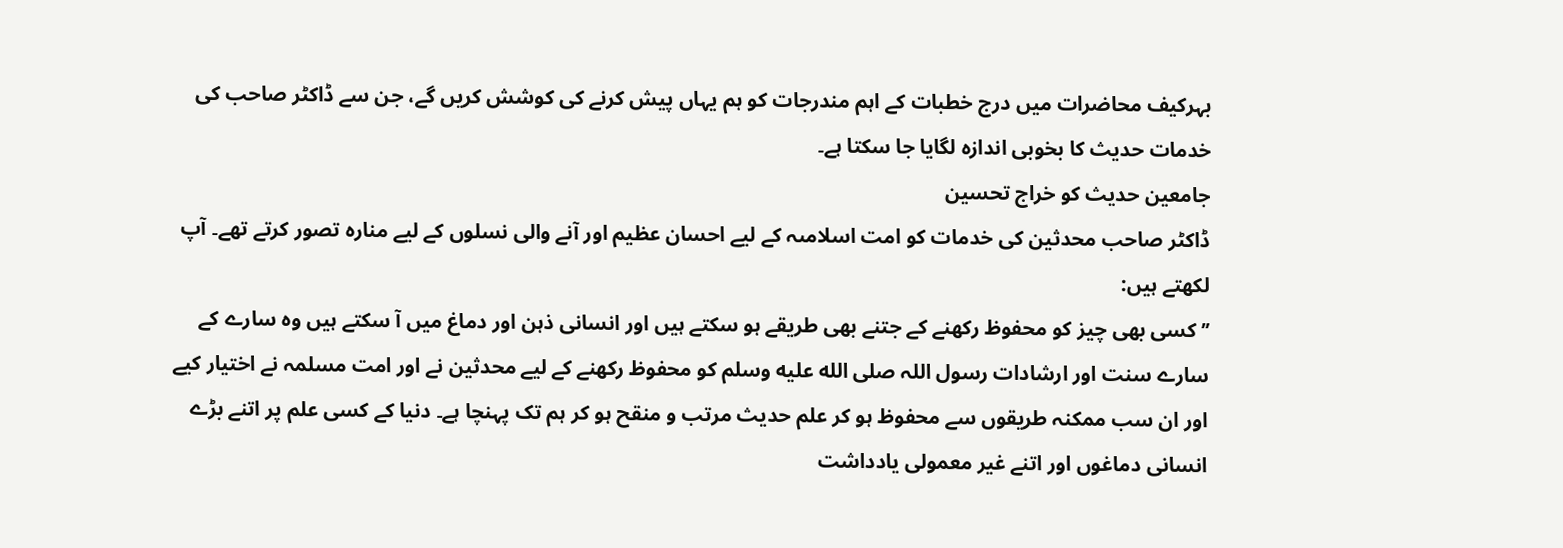بہرکیف محاضرات میں درج خطبات کے اہم مندرجات کو ہم یہاں پیش کرنے کی کوشش کریں گے، جن سے ڈاکٹر صاحب کی خدمات حدیث کا بخوبی اندازہ لگایا جا سکتا ہے۔
جامعین حدیث کو خراج تحسین
ڈاکٹر صاحب محدثین کی خدمات کو امت اسلامىہ کے لیے احسان عظیم اور آنے والى نسلوں کے لیے منارہ تصور کرتے تھے۔ آپ لکھتے ہیں:
’’کسی بھی چیز کو محفوظ رکھنے کے جتنے بھی طریقے ہو سکتے ہیں اور انسانی ذہن اور دماغ میں آ سکتے ہیں وہ سارے کے سارے سنت اور ارشادات رسول اللہ صلى الله عليه وسلم کو محفوظ رکھنے کے لیے محدثین نے اور امت مسلمہ نے اختیار کیے اور ان سب ممکنہ طریقوں سے محفوظ ہو کر علم حدیث مرتب و منقح ہو کر ہم تک پہنچا ہے۔ دنیا کے کسی علم پر اتنے بڑے انسانی دماغوں اور اتنے غیر معمولی یادداشت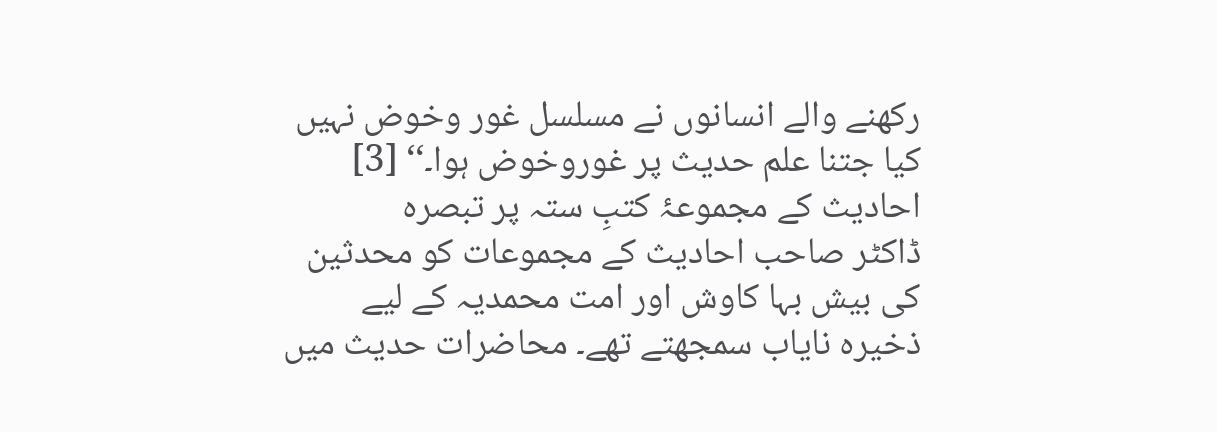رکھنے والے انسانوں نے مسلسل غور وخوض نہیں کیا جتنا علم حدیث پر غوروخوض ہوا۔‘‘ [3]
احادیث کے مجموعۂ کتبِ ستہ پر تبصرہ
ڈاکٹر صاحب احادیث کے مجموعات کو محدثین کی بیش بہا کاوش اور امت محمدیہ کے لیے ذخیرہ نایاب سمجھتے تھے۔ محاضرات حدیث میں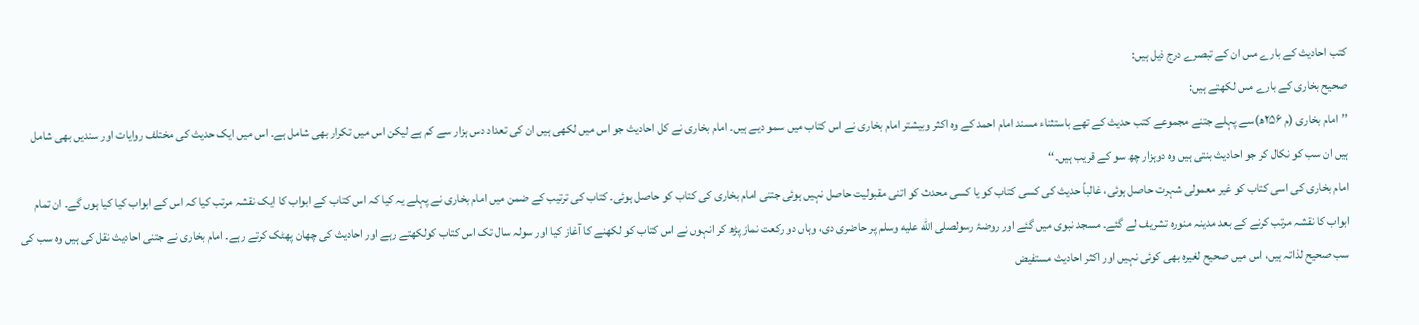کتب احادیث كے بارے مىں ان کے تبصرے درج ذیل ہیں:
صحیح بخاری کے بارے مىں لکھتے ہیں:
’’امام بخاری (م ۲۵۶ھ)سے پہلے جتنے مجموعے کتب حدیث کے تھے باستثناء مسند امام احمد کے وہ اکثر وبیشتر امام بخاری نے اس کتاب میں سمو دیے ہیں۔ امام بخاری نے کل احادیث جو اس میں لکھی ہیں ان کی تعداد دس ہزار سے کم ہے لیکن اس میں تکرار بھی شامل ہے۔ اس میں ایک حدیث کی مختلف روایات اور سندیں بھی شامل ہیں ان سب کو نکال کر جو احادیث بنتی ہیں وہ دوہزار چھ سو کے قریب ہیں۔‘‘
امام بخاری کی اسی کتاب کو غیر معمولی شہرت حاصل ہوئی، غالباً حدیث کی کسی کتاب کو یا کسی محدث کو اتنی مقبولیت حاصل نہیں ہوئی جتنی امام بخاری کی کتاب کو حاصل ہوئی۔ کتاب کی ترتیب کے ضمن میں امام بخاری نے پہلے یہ کیا کہ اس کتاب کے ابواب کا ایک نقشہ مرتب کیا کہ اس کے ابواب کیا کیا ہوں گے۔ ان تمام ابواب کا نقشہ مرتب کرنے کے بعد مدینہ منورہ تشریف لے گئے۔ مسجد نبوی میں گئے اور روضۂ رسولصلى الله عليه وسلم پر حاضری دی، وہاں دو رکعت نماز پڑھ کر انہوں نے اس کتاب کو لکھنے کا آغاز کیا اور سولہ سال تک اس کتاب کولکھتے رہے اور احادیث کی چھان پھٹک کرتے رہے۔ امام بخاری نے جتنی احادیث نقل کی ہیں وہ سب کی سب صحیح لذاتہ ہیں، اس میں صحیح لغیرہ بھی کوئی نہیں اور اکثر احادیث مستفیض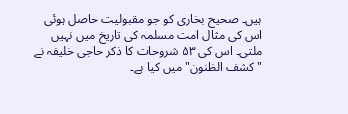ہیں۔ صحیح بخاری کو جو مقبولیت حاصل ہوئی اس کی مثال امت مسلمہ کی تاریخ میں نہیں ملتی۔ اس کی ۵۳ شروحات کا ذکر حاجی خلیفہ نے "کشف الظنون" میں کیا ہے۔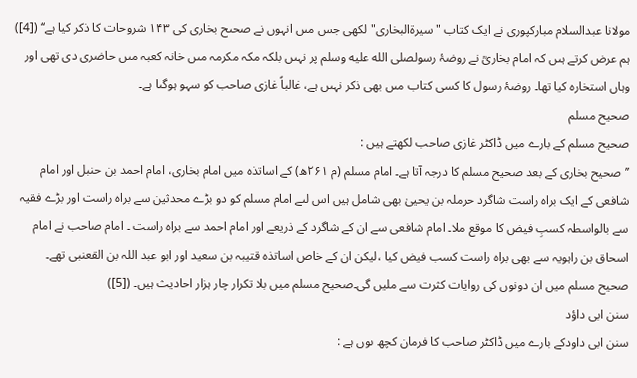مولانا عبدالسلام مبارکپوری نے ایک کتاب "سیرۃالبخارى" لکھی جس مىں انہوں نے صحىح بخارى کی ۱۴۳ شروحات کا ذکر کیا ہے‘‘ ([4])
ہم عرض كرتے ہىں كہ امام بخاریؒ نے روضۂ رسولصلى الله عليه وسلم پر نہىں بلكہ مكہ مكرمہ مىں خانہ کعبہ مىں حاضری دی تھى اور وہاں استخارہ کیا تھا۔ روضۂ رسول كا كسى كتاب مىں بھى ذكر نہىں ہے، غالباً غازى صاحب كو سہو ہوگىا ہے۔
صحیح مسلم
صحیح مسلم کے بارے میں ڈاكٹر غازى صاحب لکھتے ہیں :
’’صحیح بخاری کے بعد صحیح مسلم کا درجہ آتا ہے۔ امام مسلم (م ۲۶۱ھ) کے اساتذہ میں امام بخاری، امام احمد بن حنبل اور امام شافعی کے ایک براہ راست شاگرد حرملہ بن یحییٰ بھی شامل ہیں اس لىے امام مسلم کو دو بڑے محدثین سے براہ راست اور بڑے فقیہ سے بالواسطہ کسبِ فیض کا موقع ملا۔ امام شافعی سے ان کے شاگرد کے ذریعے اور امام احمد سے براہ راست ۔ امام صاحب نے امام اسحاق بن راہویہ سے بھی براہ راست کسب فیض کیا ،لیکن ان کے خاص اساتذہ قتیبہ بن سعید اور ابو عبد اللہ بن القعنبی تھے۔ صحیح مسلم میں ان دونوں کی روایات کثرت سے ملیں گی۔صحیح مسلم میں بلا تکرار چار ہزار احادیث ہیں۔ ([5])
سنن ابی داؤد
سنن ابی داودکے بارے میں ڈاكٹر صاحب كا فرمان كچھ ىوں ہے :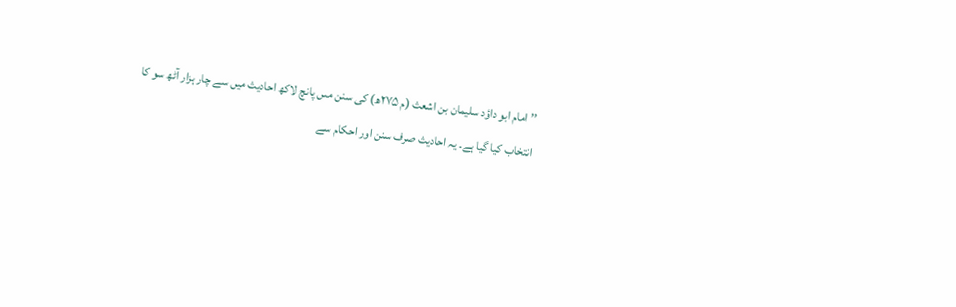’’ امام ابو داؤد سلیمان بن اشعث (م ۲۷۵ھ) كى سنن مىں پانچ لاکھ احادیث میں سے چار ہزار آٹھ سو کا انتخاب کیا گیا ہے۔ یہ احادیث صرف سنن اور احکام سے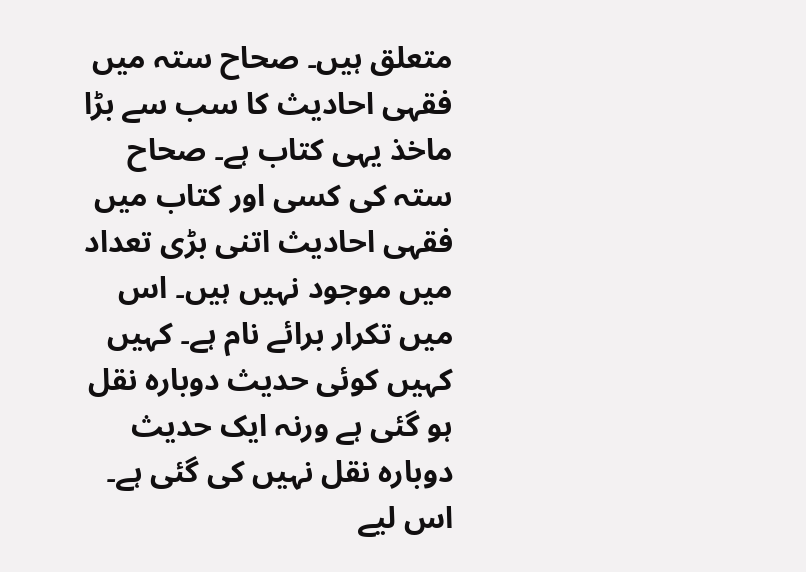متعلق ہیں۔ صحاح ستہ میں فقہی احادیث کا سب سے بڑا ماخذ یہی کتاب ہے۔ صحاح ستہ کی کسی اور کتاب میں فقہی احادیث اتنی بڑی تعداد میں موجود نہیں ہیں۔ اس میں تکرار برائے نام ہے۔ کہیں کہیں کوئی حدیث دوبارہ نقل ہو گئی ہے ورنہ ایک حدیث دوبارہ نقل نہیں کی گئی ہے۔ اس لیے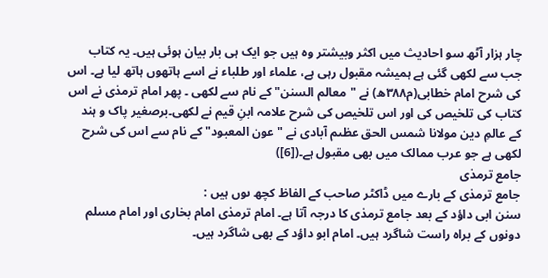چار ہزار آٹھ سو احادیث میں اکثر وبیشتر وہ ہیں جو ایک ہی بار بیان ہوئی ہیں۔ یہ کتاب جب سے لکھی گئی ہے ہمیشہ مقبول رہی ہے، علماء اور طلباء نے اسے ہاتھوں ہاتھ لیا ہے۔ اس کی شرح امام خطابی(م۳۸۸ھ) نے "معالم السنن" كے نام سے لکھی ۔ پھر امام ترمذی نے اس کتاب کی تلخیص کی اور اس تلخیص کی شرح علامہ ابنِ قیم نے لکھی۔برصغیر پاک و ہند کے عالمِ دین مولانا شمس الحق عظىم آبادى نے "عون المعبود" كے نام سے اس كى شرح لکھی ہے جو عرب ممالک میں بھی مقبول ہے۔([6])
جامع ترمذی
جامع ترمذی کے بارے میں ڈاكٹر صاحب كے الفاظ كچھ ىوں ہیں :
سنن ابی داؤد کے بعد جامع ترمذی کا درجہ آتا ہے۔ امام ترمذی امام بخاری اور امام مسلم دونوں کے براہ راست شاگرد ہیں۔ امام ابو داؤد کے بھی شاگرد ہیں۔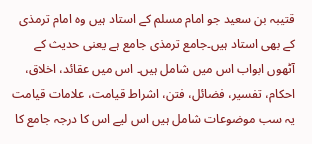قتیبہ بن سعید جو امام مسلم کے استاد ہیں وہ امام ترمذی کے بھی استاد ہیں۔جامع ترمذی جامع ہے یعنی حدیث کے آٹھوں ابواب اس میں شامل ہیں۔ اس میں عقائد، اخلاق، احکام، تفسیر، فضائل، فتن، اشراط قیامت، علامات قیامت یہ سب موضوعات شامل ہیں اس لیے اس کا درجہ جامع کا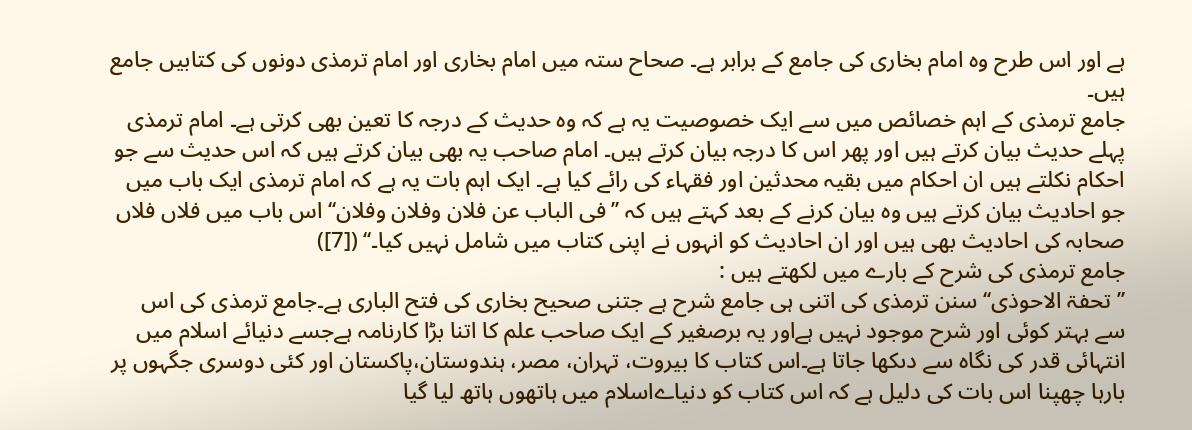ہے اور اس طرح وہ امام بخاری کی جامع کے برابر ہے۔ صحاح ستہ میں امام بخاری اور امام ترمذی دونوں کی کتابیں جامع ہیں۔
جامع ترمذی کے اہم خصائص میں سے ایک خصوصیت یہ ہے کہ وہ حدیث کے درجہ کا تعین بھی کرتی ہے۔ امام ترمذى پہلے حدیث بیان کرتے ہیں اور پھر اس کا درجہ بیان کرتے ہیں۔ امام صاحب یہ بھی بیان کرتے ہیں کہ اس حدیث سے جو احکام نکلتے ہیں ان احکام میں بقیہ محدثین اور فقہاء کی رائے کیا ہے۔ ایک اہم بات یہ ہے کہ امام ترمذی ایک باب میں جو احادیث بیان کرتے ہیں وہ بیان کرنے کے بعد کہتے ہیں کہ ’’ فی الباب عن فلان وفلان وفلان‘‘ اس باب میں فلاں فلاں صحابہ کی احادیث بھی ہیں اور ان احادیث کو انہوں نے اپنی کتاب میں شامل نہیں کیا۔‘‘ ([7])
جامع ترمذی کی شرح کے بارے میں لکھتے ہیں :
’’تحفۃ الاحوذی‘‘ سنن ترمذی کی اتنی ہی جامع شرح ہے جتنی صحیح بخاری کی فتح الباری ہے۔جامع ترمذی کی اس سے بہتر کوئی اور شرح موجود نہیں ہےاور یہ برصغیر کے ایک صاحب علم کا اتنا بڑا کارنامہ ہےجسے دنیائے اسلام میں انتہائى قدر كى نگاہ سے دىكھا جاتا ہے۔اس کتاب کا بیروت، تہران، مصر، ہندوستان،پاکستان اور کئی دوسری جگہوں پر بارہا چھپنا اس بات کی دلیل ہے کہ اس کتاب کو دنیاےاسلام میں ہاتھوں ہاتھ لیا گیا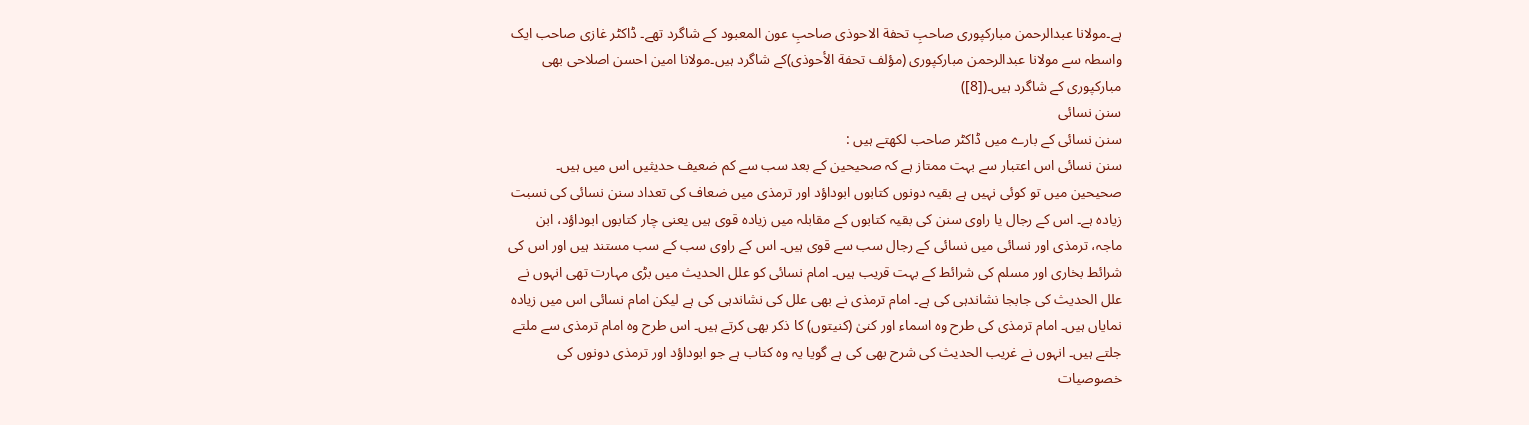ہے۔مولانا عبدالرحمن مبارکپوری صاحبِ تحفة الاحوذى صاحبِ عون المعبود کے شاگرد تھے۔ ڈاكٹر غازی صاحب ایک واسطہ سے مولانا عبدالرحمن مبارکپوری (مؤلف تحفة الأحوذى)کے شاگرد ہیں۔مولانا امین احسن اصلاحی بھی مبارکپوری کے شاگرد ہیں۔([8])
سنن نسائی
سنن نسائی کے بارے میں ڈاكٹر صاحب لکھتے ہیں :
سنن نسائى اس اعتبار سے بہت ممتاز ہے کہ صحیحین کے بعد سب سے کم ضعیف حدیثیں اس میں ہیں۔ صحیحین میں تو کوئی نہیں ہے بقیہ دونوں کتابوں ابوداؤد اور ترمذی میں ضعاف کی تعداد سنن نسائی کی نسبت زیادہ ہے۔ اس کے رجال یا راوی سنن کی بقیہ کتابوں کے مقابلہ میں زیادہ قوی ہیں یعنی چار کتابوں ابوداؤد، ابن ماجہ، ترمذی اور نسائی میں نسائی کے رجال سب سے قوی ہیں۔ اس کے راوی سب کے سب مستند ہیں اور اس کی شرائط بخاری اور مسلم کی شرائط کے بہت قریب ہیں۔ امام نسائی کو علل الحدیث میں بڑی مہارت تھی انہوں نے علل الحدیث کی جابجا نشاندہی کی ہے۔ امام ترمذی نے بھی علل کی نشاندہی کی ہے لیکن امام نسائی اس میں زیادہ نمایاں ہیں۔ امام ترمذی کی طرح وہ اسماء اور کنیٰ (کنیتوں) کا ذکر بھی کرتے ہیں۔ اس طرح وہ امام ترمذی سے ملتے جلتے ہیں۔ انہوں نے غریب الحدیث کی شرح بھى کی ہے گویا یہ وہ کتاب ہے جو ابوداؤد اور ترمذی دونوں کی خصوصیات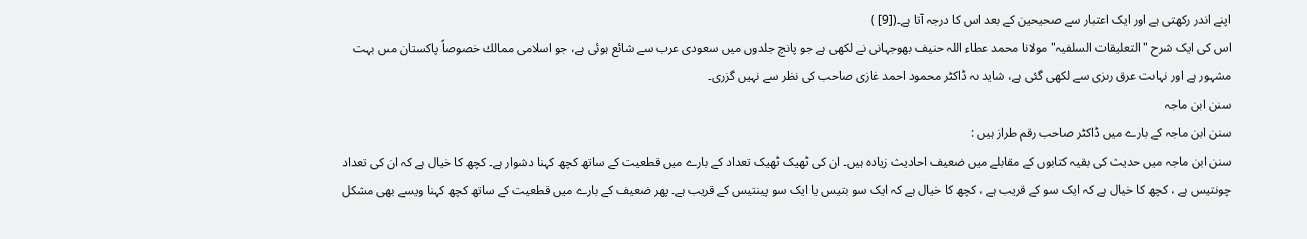اپنے اندر رکھتی ہے اور ایک اعتبار سے صحیحین کے بعد اس کا درجہ آتا ہے۔([9] )
اس کی ایک شرح "التعلیقات السلفیہ" مولانا محمد عطاء اللہ حنیف بھوجہانی نے لکھی ہے جو پانچ جلدوں میں سعودی عرب سے شائع ہوئى ہے، جو اسلامى ممالك خصوصاً پاكستان مىں بہت مشہور ہے اور نہاىت عرق رىزى سے لكھى گئى ہے، شاید ىہ ڈاكٹر محمود احمد غازی صاحب کی نظر سے نہیں گزری۔
سنن ابن ماجہ
سنن ابن ماجہ کے بارے میں ڈاكٹر صاحب رقم طراز ہیں :
سنن ابن ماجہ میں حدیث کی بقیہ کتابوں کے مقابلے میں ضعیف احادیث زیادہ ہیں۔ ان کی ٹھیک ٹھیک تعداد کے بارے میں قطعیت کے ساتھ کچھ کہنا دشوار ہے۔ کچھ کا خیال ہے کہ ان کی تعداد چونتیس ہے ، کچھ کا خیال ہے کہ ایک سو کے قریب ہے ، کچھ کا خیال ہے کہ ایک سو بتیس یا ایک سو پینتیس کے قریب ہے۔ پھر ضعیف کے بارے میں قطعیت کے ساتھ کچھ کہنا ویسے بھی مشکل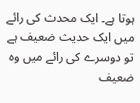ہوتا ہے۔ ایک محدث کی رائے میں ایک حدیث ضعیف ہے تو دوسرے کی رائے میں وہ ضعیف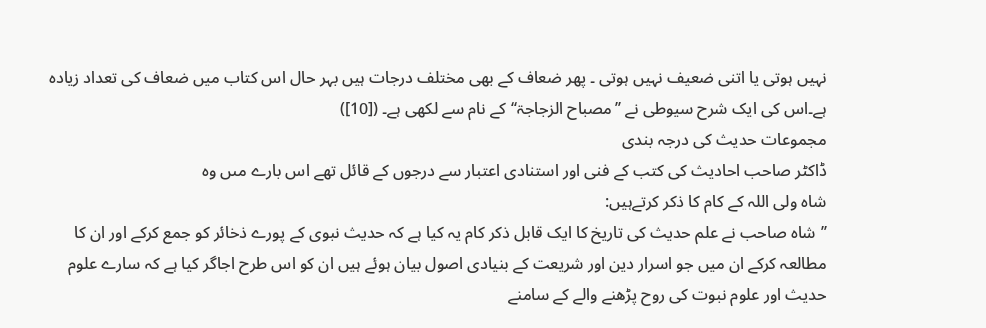نہیں ہوتى یا اتنی ضعیف نہیں ہوتى ۔ پھر ضعاف کے بھی مختلف درجات ہیں بہر حال اس کتاب میں ضعاف کی تعداد زیادہ ہے۔اس کی ایک شرح سیوطی نے ’’مصباح الزجاجۃ‘‘كے نام سے لکھی ہے۔ ([10])
مجموعات حدیث کی درجہ بندی
ڈاکٹر صاحب احادیث کی کتب کے فنی اور استنادی اعتبار سے درجوں کے قائل تھے اس بارے مىں وہ
شاہ ولی اللہ کے كام کا ذکر کرتےہیں:
’’شاہ صاحب نے علم حدیث کی تاریخ کا ایک قابل ذکر کام یہ کیا ہے کہ حدیث نبوی کے پورے ذخائر کو جمع کرکے اور ان کا مطالعہ کرکے ان میں جو اسرار دین اور شریعت کے بنیادی اصول بیان ہوئے ہیں ان کو اس طرح اجاگر کیا ہے کہ سارے علوم حدیث اور علوم نبوت کی روح پڑھنے والے کے سامنے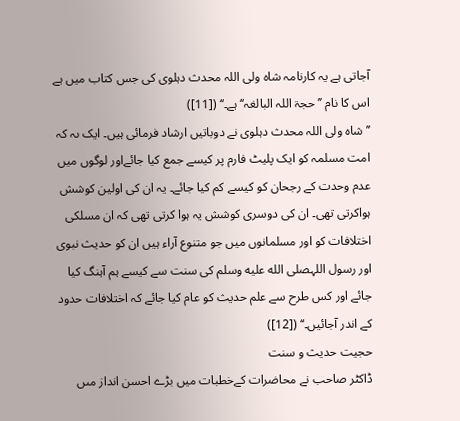آجاتی ہے یہ کارنامہ شاہ ولی اللہ محدث دہلوی کی جس کتاب میں ہے اس کا نام ’’حجۃ اللہ البالغہ‘‘ ہے۔‘‘ ([11])
’’شاہ ولی اللہ محدث دہلوى نے دوباتیں ارشاد فرمائى ہیں۔ ایک ىہ کہ امت مسلمہ کو ایک پلیٹ فارم پر کیسے جمع کیا جائےاور لوگوں میں عدم وحدت کے رجحان کو کیسے کم کیا جائے۔ یہ ان کی اولین کوشش ہواکرتی تھی۔ ان کی دوسری کوشش یہ ہوا کرتی تھی کہ ان مسلکی اختلافات کو اور مسلمانوں میں جو متنوع آراء ہیں ان کو حدیث نبوی اور رسول اللہصلى الله عليه وسلم کی سنت سے کیسے ہم آہنگ کیا جائے اور کس طرح سے علم حدیث کو عام کیا جائے کہ اختلافات حدود کے اندر آجائیں۔‘‘ ([12])
حجیت حدیث و سنت
ڈاکٹر صاحب نے محاضرات کےخطبات میں بڑے احسن انداز مىں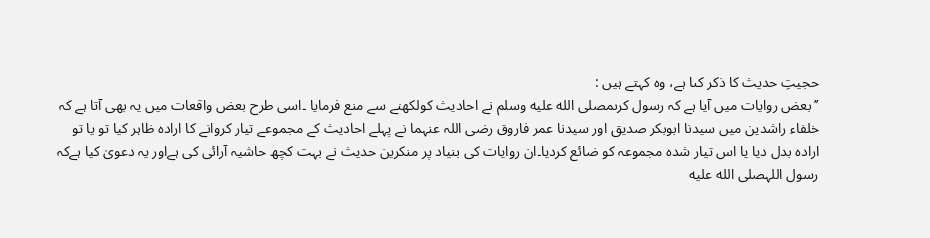حجیتِ حدیث کا ذكر كىا ہے، وہ كہتے ہیں :
’’بعض روایات میں آیا ہے کہ رسول كرىمصلى الله عليه وسلم نے احادیث کولکھنے سے منع فرمایا ۔اسی طرح بعض واقعات میں یہ بھی آتا ہے کہ خلفاء راشدین میں سیدنا ابوبکر صدیق اور سیدنا عمر فاروق رضی اللہ عنہما نے پہلے احادیث کے مجموعے تیار کروانے کا ارادہ ظاہر کیا تو یا تو ارادہ بدل دیا یا اس تیار شدہ مجموعہ کو ضائع کردیا۔ان روایات کی بنیاد پر منکرین حدیث نے بہت کچھ حاشیہ آرائی کی ہےاور یہ دعویٰ کیا ہےکہ رسول اللہصلى الله عليه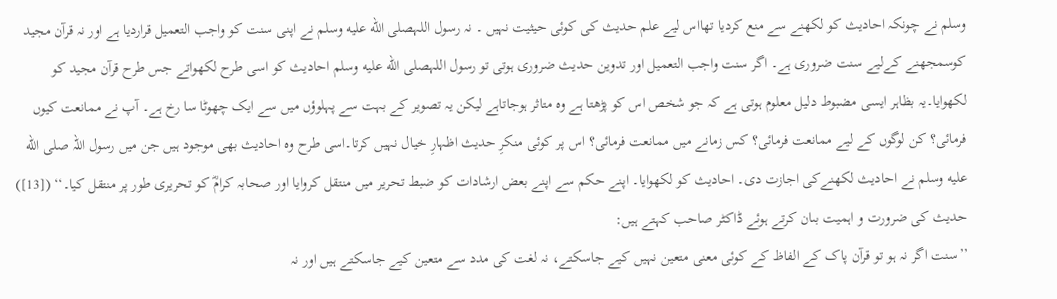وسلم نے چونکہ احادیث کو لکھنے سے منع کردیا تھااس لیے علم حدیث کی کوئی حیثیت نہیں ۔ نہ رسول اللہصلى الله عليه وسلم نے اپنی سنت کو واجب التعمیل قراردیا ہے اور نہ قرآن مجید کوسمجھنے کےلیے سنت ضروری ہے۔ اگر سنت واجب التعمیل اور تدوین حدیث ضروری ہوتی تو رسول اللہصلى الله عليه وسلم احادیث کو اسی طرح لکھواتے جس طرح قرآن مجید کو لکھوایا۔یہ بظاہر ایسی مضبوط دلیل معلوم ہوتی ہے کہ جو شخص اس کو پڑھتا ہے وہ متاثر ہوجاتاہے لیکن یہ تصویر کے بہت سے پہلوؤں میں سے ایک چھوٹا سا رخ ہے۔ آپ نے ممانعت کیوں فرمائی؟ کن لوگوں کے لیے ممانعت فرمائی؟ کس زمانے میں ممانعت فرمائی؟ اس پر کوئی منکرِ حدیث اظہارِ خیال نہیں کرتا۔اسى طرح وہ احادیث بھی موجود ہیں جن میں رسول اللہ صلى الله عليه وسلم نے احادیث لکھنےکی اجازت دی۔ احادیث کو لکھوایا۔ اپنے حکم سے اپنے بعض ارشادات کو ضبط تحریر میں منتقل کروایا اور صحابہ کرامؓ کو تحریری طور پر منتقل کیا۔‘‘ ([13])
حدیث کی ضرورت و اہمیت بىان كرتے ہوئے ڈاكٹر صاحب كہتے ہیں:
’’سنت اگر نہ ہو تو قرآن پاک کے الفاظ کے کوئی معنی متعین نہیں کیے جاسکتے، نہ لغت کی مدد سے متعین کیے جاسکتے ہیں اور نہ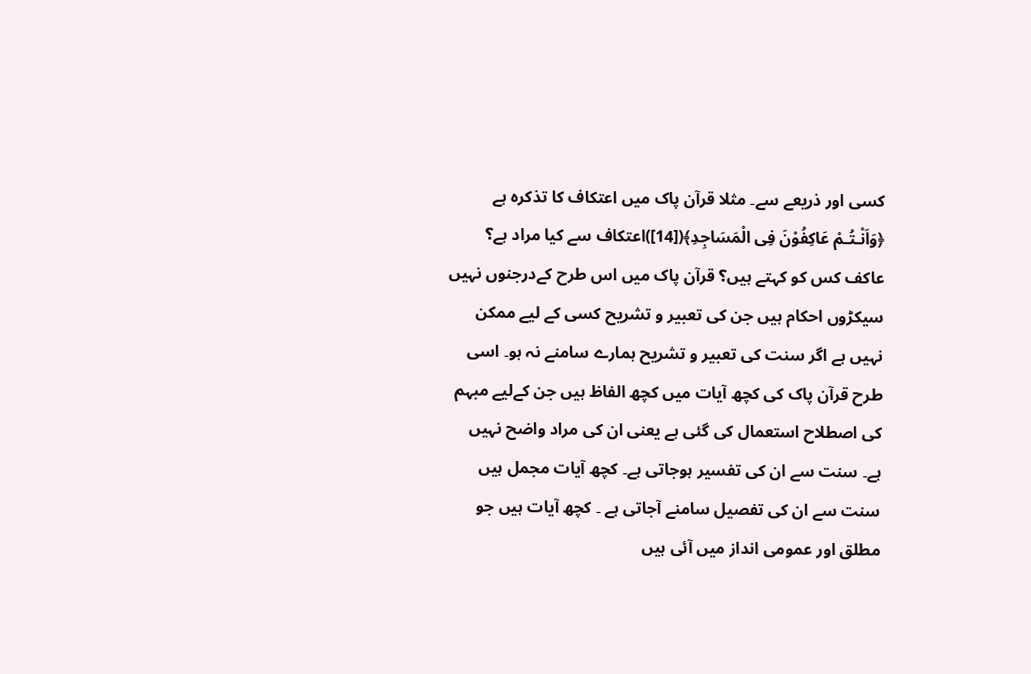کسی اور ذریعے سے۔ مثلا قرآن پاک میں اعتکاف کا تذکرہ ہے ﴿وَاَنْـتُـمْ عَاكِفُوْنَ فِى الْمَسَاجِدِ﴾([14])اعتکاف سے کیا مراد ہے؟ عاکف کس کو کہتے ہیں؟ قرآن پاک میں اس طرح کےدرجنوں نہیں سیکڑوں احکام ہیں جن کی تعبیر و تشریح کسی کے لیے ممکن نہیں ہے اگر سنت کی تعبیر و تشریح ہمارے سامنے نہ ہو۔ اسی طرح قرآن پاک کی کچھ آیات میں کچھ الفاظ ہیں جن کےلیے مبہم کی اصطلاح استعمال کی گئی ہے یعنی ان کی مراد واضح نہیں ہے۔ سنت سے ان کی تفسیر ہوجاتی ہے۔ کچھ آیات مجمل ہیں سنت سے ان کی تفصیل سامنے آجاتی ہے ۔ کچھ آیات ہیں جو مطلق اور عمومی انداز میں آئی ہیں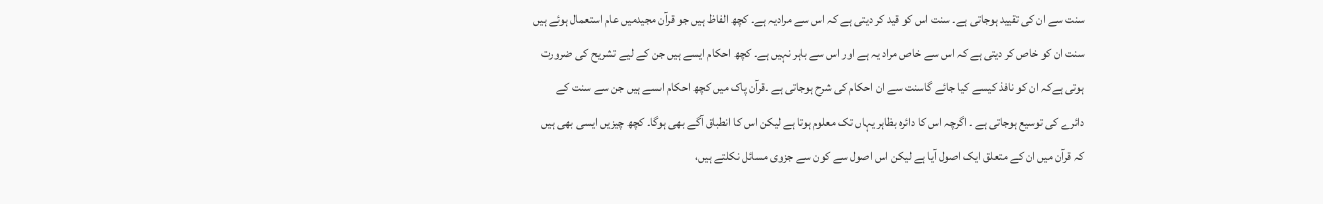سنت سے ان کی تقیید ہوجاتی ہے۔ سنت اس کو قید کر دیتی ہے کہ اس سے مرادیہ ہے۔ کچھ الفاظ ہیں جو قرآن مجیدمیں عام استعمال ہوئے ہیں سنت ان کو خاص کر دیتی ہے کہ اس سے خاص مراد یہ ہے اور اس سے باہر نہیں ہے۔ کچھ احکام ایسے ہیں جن کے لیے تشریح کی ضرورت ہوتی ہےکہ ان کو نافذ کیسے کیا جائے گاسنت سے ان احکام کی شرح ہوجاتی ہے ۔قرآن پاک میں کچھ احکام اىسے ہیں جن سے سنت کے دائرے كى توسیع ہوجاتی ہے ۔ اگرچہ اس کا دائرہ بظاہر یہاں تک معلوم ہوتا ہے لیکن اس کا انطباق آگے بھی ہوگا۔ کچھ چیزیں ایسی بھی ہیں کہ قرآن میں ان کے متعلق ایک اصول آیا ہے لیکن اس اصول سے کون سے جزوی مسائل نکلتے ہیں،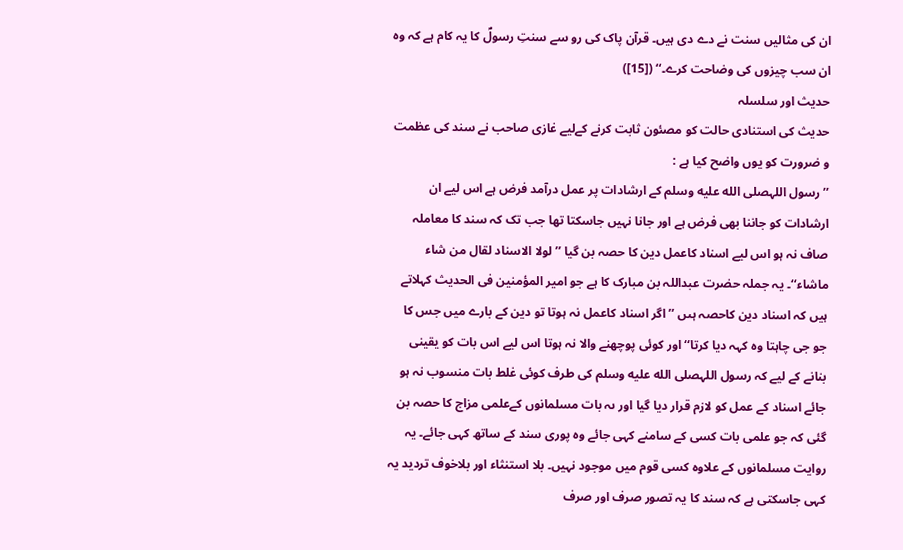ان کی مثالیں سنت نے دے دی ہیں۔ قرآن پاک کی رو سے سنتِ رسولؐ کا یہ کام ہے کہ وہ ان سب چیزوں کی وضاحت کرے۔‘‘ ([15])
حدیث اور سلسلہ
حدیث کی استنادی حالت کو مصئون ثابت کرنے کےلیے غازی صاحب نے سند کی عظمت و ضرورت کو یوں واضح کیا ہے :
’’رسول اللہصلى الله عليه وسلم کے ارشادات پر عمل درآمد فرض ہے اس لیے ان ارشادات کو جاننا بھی فرض ہے اور جانا نہیں جاسکتا تھا جب تک کہ سند کا معاملہ صاف نہ ہو اس لیے اسناد کاعمل دین کا حصہ بن گیا ’’لولا الاسناد لقال من شاء ماشاء‘‘۔ یہ جملہ حضرت عبداللہ بن مبارک کا ہے جو امیر المؤمنین فی الحدیث کہلاتے ہیں کہ اسناد دین کاحصہ ہىں ’’اگر اسناد کاعمل نہ ہوتا تو دین کے بارے میں جس کا جو جی چاہتا وہ کہہ دیا کرتا‘‘ اور کوئی پوچھنے والا نہ ہوتا اس لیے اس بات کو یقینی بنانے کے لیے کہ رسول اللہصلى الله عليه وسلم کی طرف کوئی غلط بات منسوب نہ ہو جائے اسناد کے عمل کو لازم قرار دیا گیا اور ىہ بات مسلمانوں کےعلمی مزاج کا حصہ بن گئی کہ جو علمی بات کسی کے سامنے کہی جائے وہ پوری سند کے ساتھ کہی جائے۔ یہ روایت مسلمانوں کے علاوہ کسی قوم میں موجود نہیں۔ بلا استنثاء اور بلاخوف تردید یہ کہی جاسکتی ہے کہ سند کا یہ تصور صرف اور صرف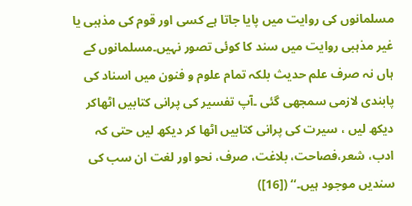مسلمانوں کی روایت میں پایا جاتا ہے کسی اور قوم کی مذہبی یا غیر مذہبی روایت میں سند کا کوئی تصور نہیں۔مسلمانوں کے ہاں نہ صرف علم حدیث بلکہ تمام علوم و فنون میں اسناد کی پابندی لازمی سمجھی گئی ۔آپ تفسیر کی پرانی کتابیں اٹھاکر دیکھ لیں ، سیرت کی پرانی کتابیں اٹھا کر دیکھ لیں حتی کہ ادب، شعر،فصاحت، بلاغت، صرف، نحو اور لغت ان سب کی سندیں موجود ہیں۔‘‘ ([16])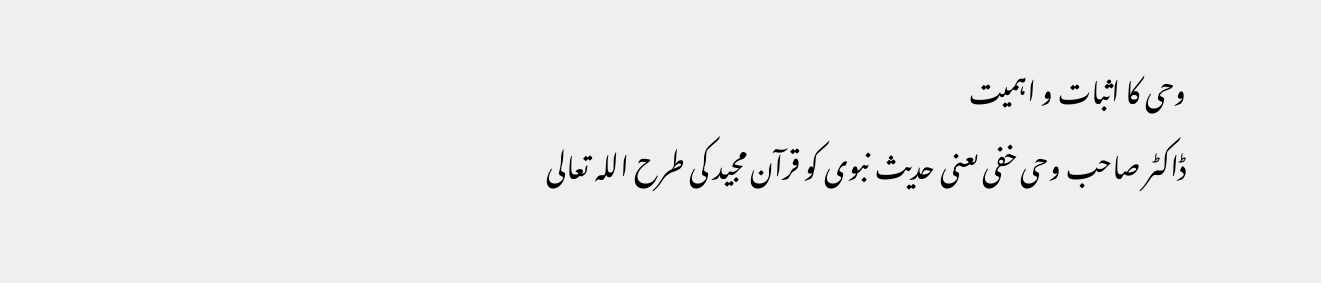وحی کا اثبات و اہمیت
ڈاکٹر صاحب وحی خفی ىعنى حدیث نبوی کو قرآن مجید کی طرح اللہ تعالی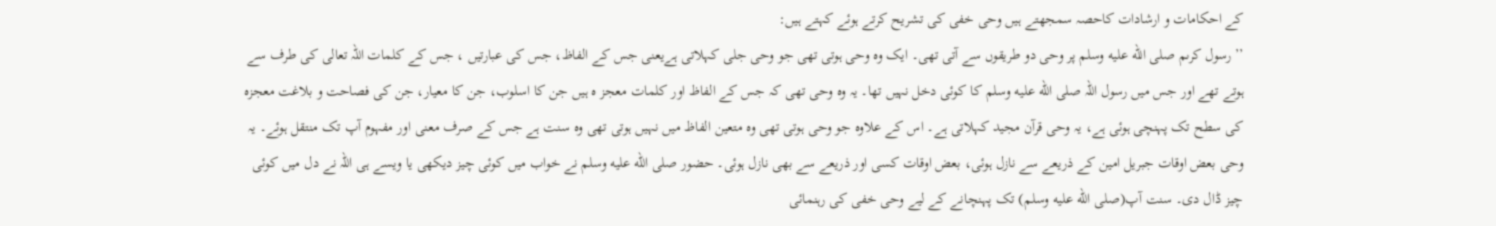کے احکامات و ارشادات کاحصہ سمجھتے ہیں وحی خفی كى تشریح کرتے ہوئے كہتے ہیں:
’’رسول كرىم صلى الله عليه وسلم پر وحی دو طریقوں سے آتی تھی۔ ایک وہ وحی ہوتی تھی جو وحی جلی کہلاتی ہےیعنی جس کے الفاظ، جس کی عبارتیں ، جس کے کلمات اللہ تعالی کی طرف سے ہوتے تھے اور جس میں رسول اللہ صلى الله عليه وسلم کا کوئی دخل نہیں تھا۔ یہ وہ وحی تھی کہ جس کے الفاظ اور کلمات معجز ہ ہیں جن کا اسلوب، جن کا معیار، جن کی فصاحت و بلاغت معجزہ کی سطح تک پہنچی ہوئی ہے، یہ وحی قرآن مجید کہلاتی ہے۔ اس کے علاوہ جو وحی ہوتی تھی وہ متعین الفاظ میں نہیں ہوتی تھی وہ سنت ہے جس کے صرف معنی اور مفہوم آپ تک منتقل ہوئے۔ یہ وحی بعض اوقات جبریل امین کے ذریعے سے نازل ہوئی، بعض اوقات کسی اور ذریعے سے بھی نازل ہوئی۔ حضور صلى الله عليه وسلم نے خواب میں کوئی چیز دیکھی یا ویسے ہى اللہ نے دل میں کوئی چیز ڈال دی۔ سنت آپ(صلى الله عليه وسلم) تک پہنچانے کے لیے وحی خفی کی رہنمائی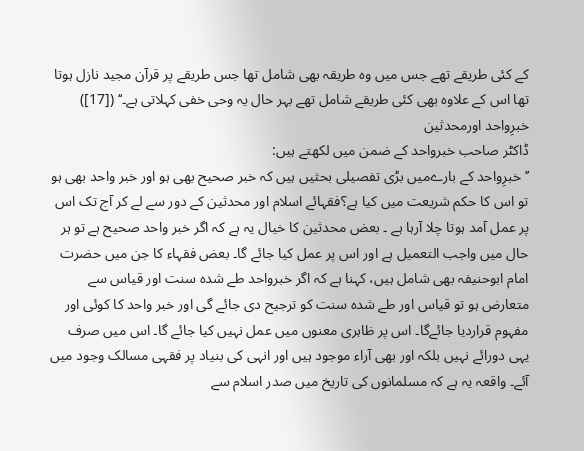کے کئی طریقے تھے جس میں وہ طریقہ بھی شامل تھا جس طریقے پر قرآن مجید نازل ہوتا تھا اس کے علاوہ بھی کئی طریقے شامل تھے بہر حال یہ وحی خفی کہلاتی ہے۔‘‘ ([17])
خبرِواحد اورمحدثین
ڈاکٹر صاحب خبرواحد کے ضمن میں لکھتے ہیں:
’’خبرِواحد کے بارےمیں بڑی تفصیلی بحثیں ہیں کہ خبر صحیح بھی ہو اور خبر واحد بھی ہو تو اس کا حکم شریعت میں کیا ہے؟فقہائے اسلام اور محدثین کے دور سے لے کر آج تک اس پر عمل آمد ہوتا چلا آرہا ہے ۔ بعض محدثین کا خیال یہ ہے کہ اگر خبر واحد صحیح ہے تو ہر حال میں واجب التعمیل ہے اور اس پر عمل کیا جائے گا۔ بعض فقہاء كا جن میں حضرت امام ابوحنیفہ بھی شامل ہیں، کہنا ہے کہ اگر خبرواحد طے شدہ سنت اور قیاس سے متعارض ہو تو قیاس اور طے شدہ سنت کو ترجیح دی جائے گی اور خبر واحد کا کوئی اور مفہوم قراردیا جائےگا۔ اس پر ظاہری معنوں میں عمل نہیں کیا جائے گا۔ اس میں صرف یہی دورائے نہیں بلکہ اور بھی آراء موجود ہیں اور انہی کی بنیاد پر فقہی مسالک وجود میں آئے۔ واقعہ یہ ہے کہ مسلمانوں کی تاریخ میں صدر اسلام سے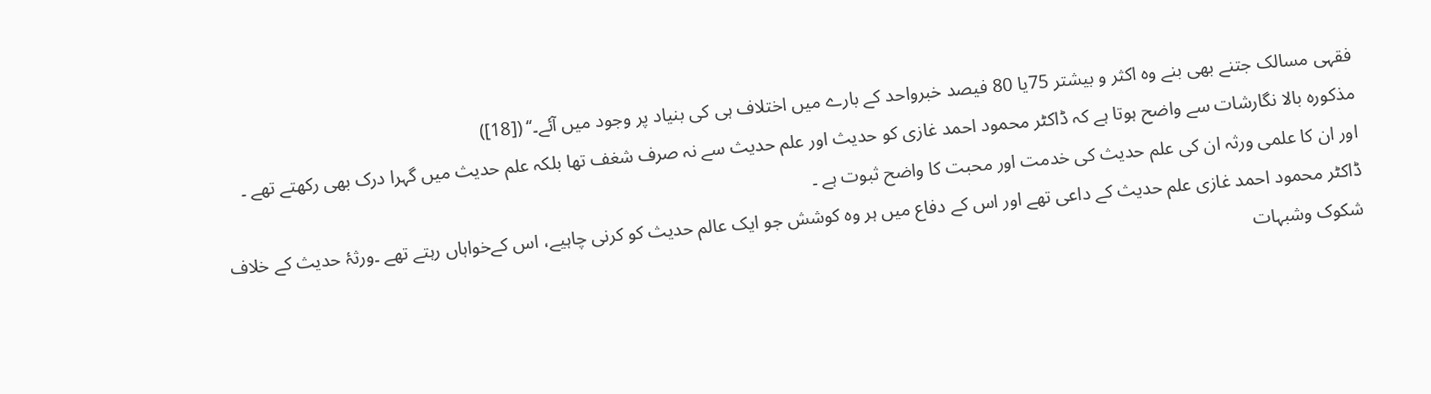فقہی مسالک جتنے بھی بنے وہ اکثر و بیشتر 75یا 80 فیصد خبرواحد کے بارے میں اختلاف ہی کی بنیاد پر وجود میں آئے۔‘‘ ([18])
مذکورہ بالا نگارشات سے واضح ہوتا ہے کہ ڈاکٹر محمود احمد غازی کو حدیث اور علم حدیث سے نہ صرف شغف تھا بلکہ علم حدیث میں گہرا درک بھی رکھتے تھے ۔ اور ان کا علمی ورثہ ان کی علم حدیث کی خدمت اور محبت کا واضح ثبوت ہے ۔
ڈاکٹر محمود احمد غازی علم حدیث کے داعی تھے اور اس کے دفاع میں ہر وہ کوشش جو ایک عالم حدیث کو کرنی چاہیے، اس کےخواہاں رہتے تھے ۔ورثۂ حدیث کے خلاف شکوک وشبہات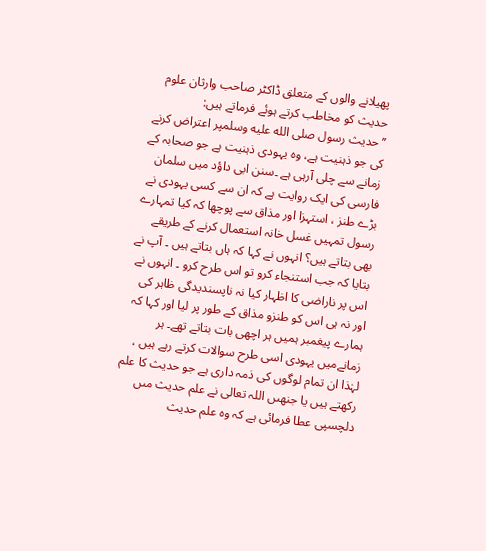پھیلانے والوں کے متعلق ڈاکٹر صاحب وارثان علوم حدیث کو مخاطب کرتے ہوئے فرماتے ہیں:
’’حدیث رسول صلى الله عليه وسلمپر اعتراض کرنے کی جو ذہنیت ہے، وہ یہودی ذہنیت ہے جو صحابہ کے زمانے سے چلی آرہی ہے ۔سنن ابی داؤد میں سلمان فارسی کی ایک روایت ہے كہ ان سے کسی یہودی نے بڑے طنز ، استہزا اور مذاق سے پوچھا كہ کیا تمہارے رسول تمہیں غسل خانہ استعمال کرنے کے طریقے بھى بتاتے ہیں؟ انہوں نے کہا کہ ہاں بتاتے ہیں ۔ آپ نے بتایا کہ جب استنجاء کرو تو اس طرح کرو ۔ انہوں نے اس پر ناراضى كا اظہار کیا نہ ناپسندیدگی ظاہر کی اور نہ ہى اس کو طنزو مذاق کے طور پر لیا اور کہا کہ ہمارے پیغمبر ہمیں ہر اچھی بات بتاتے تھے۔ ہر زمانےمیں یہودی اسى طرح سوالات کرتے رہے ہیں ، لہٰذا ان تمام لوگوں کی ذمہ داری ہے جو حدیث کا علم رکھتے ہیں یا جنھىں اللہ تعالی نے علم حدیث مىں دلچسپی عطا فرمائی ہے كہ وہ علم حدیث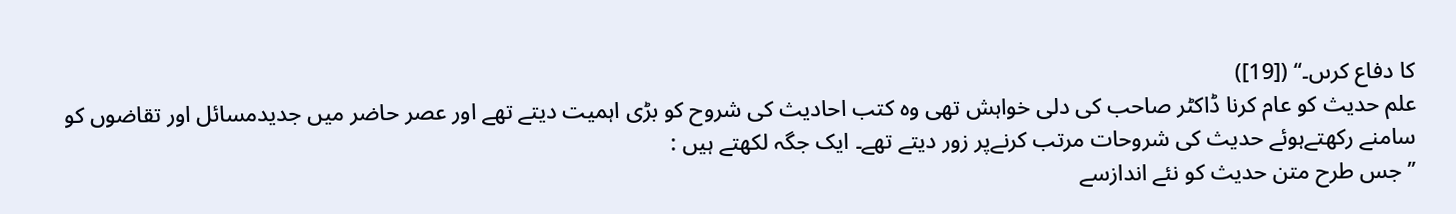کا دفاع كرىں۔‘‘ ([19])
علم حدیث کو عام کرنا ڈاکٹر صاحب کی دلی خواہش تھی وہ کتب احادیث کی شروح کو بڑی اہمیت دیتے تھے اور عصر حاضر میں جدیدمسائل اور تقاضوں کو سامنے رکھتےہوئے حدیث کی شروحات مرتب کرنےپر زور دیتے تھے۔ ایک جگہ لکھتے ہیں :
’’جس طرح متن حدیث کو نئے اندازسے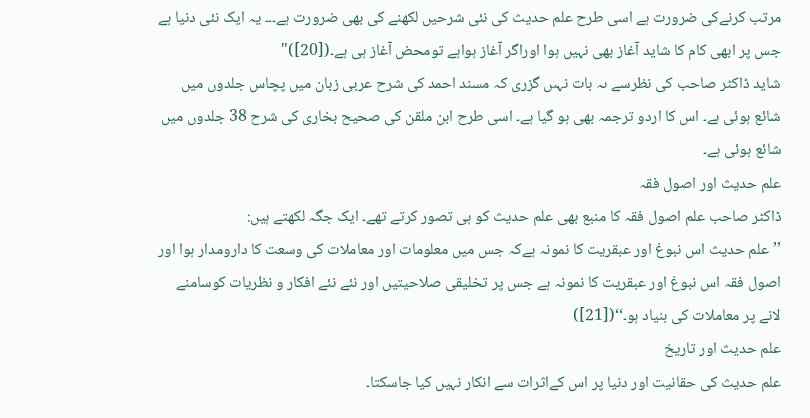مرتب کرنےکی ضرورت ہے اسی طرح علم حدیث کی نئی شرحیں لکھنے کی بھى ضرورت ہے۔۔۔ یہ ایک نئی دنیا ہے جس پر ابھی کام کا شاید آغاز بھی نہیں ہوا اوراگر آغاز ہواہے تومحض آغاز ہی ہے۔([20])"
شاید ڈاکٹر صاحب کی نظرسے ىہ بات نہىں گزرى كہ مسند احمد کی شرح عربی زبان میں پچاس جلدوں میں شائع ہوئی ہے۔ اس کا اردو ترجمہ بھی ہو گیا ہے۔ اسى طرح ابن ملقن کی صحیح بخاری کی شرح 38 جلدوں میں شائع ہوئی ہے۔
علم حدیث اور اصول فقہ
ڈاکٹر صاحب علم اصول فقہ کا منبع بھی علم حدیث کو ہی تصور کرتے تھے۔ ایک جگہ لکھتے ہیں:
’’علم حدیث اس نبوغ اور عبقریت کا نمونہ ہےکہ جس میں معلومات اور معاملات کی وسعت كا دارومدار ہوا اور اصول فقہ اس نبوغ اور عبقریت کا نمونہ ہے جس پر تخلیقی صلاحیتیں اور نئے نئے افکار و نظریات کوسامنے لانے پر معاملات کی بنیاد ہو۔‘‘([21])
علم حدیث اور تاریخ
علم حدیث کی حقانیت اور دنیا پر اس کےاثرات سے انکار نہیں کیا جاسکتا۔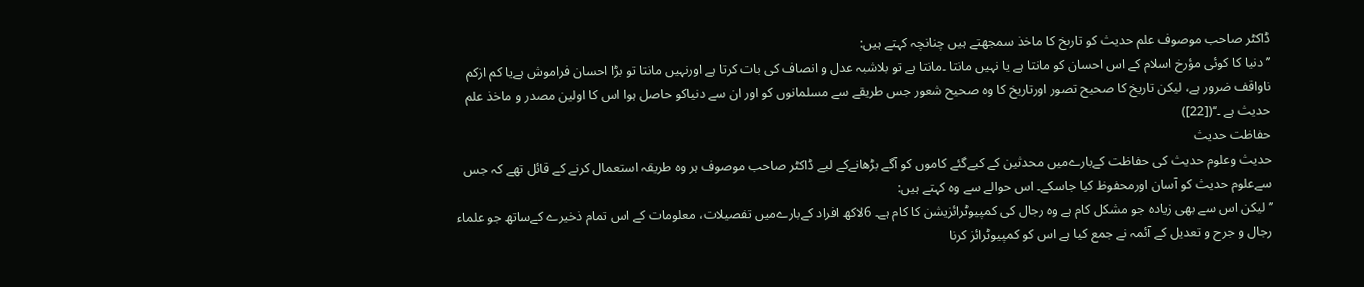ڈاکٹر صاحب موصوف علم حدیث کو تارىخ کا ماخذ سمجھتے ہیں چنانچہ كہتے ہیں:
’’دنیا کا کوئی مؤرخ اسلام کے اس احسان کو مانتا ہے یا نہیں مانتا ۔مانتا ہے تو بلاشبہ عدل و انصاف کی بات کرتا ہے اورنہیں مانتا تو بڑا احسان فراموش ہےیا کم ازکم ناواقف ضرور ہے، لیکن تاریخ کا صحیح تصور اورتاریخ کا وہ صحیح شعور جس طریقے سے مسلمانوں کو اور ان سے دنیاکو حاصل ہوا اس کا اولین مصدر و ماخذ علم حدیث ہے ۔‘‘([22])
حفاظت حدیث
حدیث وعلوم حدیث کی حفاظت کےبارےمیں محدثین کے کیےگئے کاموں کو آگے بڑھانےکے لیے ڈاکٹر صاحب موصوف ہر وہ طریقہ استعمال کرنے کے قائل تھے کہ جس سےعلوم حدیث کو آسان اورمحفوظ کیا جاسکے۔ اس حوالے سے وہ كہتے ہیں:
’’لیکن اس سے بھی زیادہ جو مشکل کام ہے وہ رجال کی کمپیوٹرائزیشن کا کام ہے۔ 6لاکھ افراد کےبارےمیں تفصیلات، معلومات کے اس تمام ذخیرے کےساتھ جو علماء رجال و جرح و تعدیل کے آئمہ نے جمع کیا ہے اس کو کمپیوٹرائز کرنا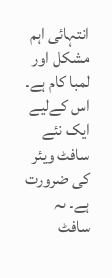انتہائی اہم مشکل اور لمبا کام ہے۔ اس کےلیے ایک نئے سافٹ ویئر کی ضرورت ہے۔ ىہ سافٹ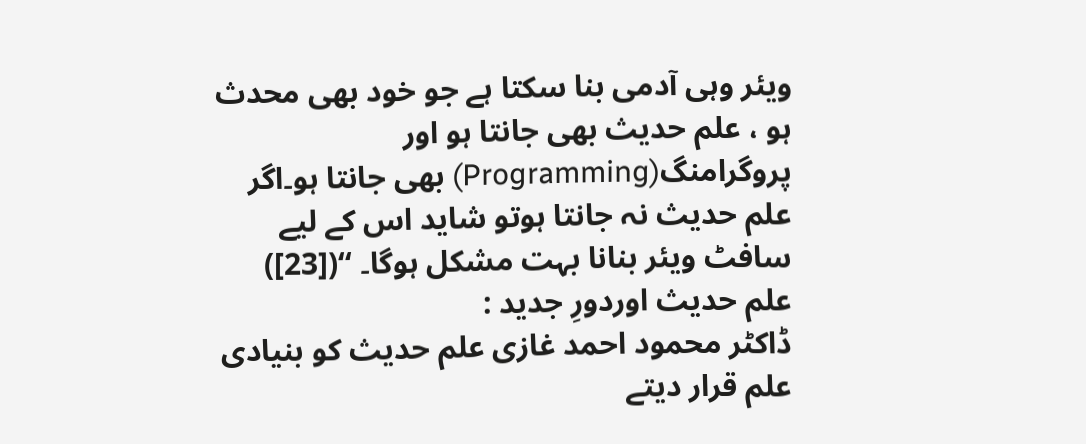ویئر وہى آدمی بنا سکتا ہے جو خود بھی محدث ہو ، علم حدیث بھی جانتا ہو اور پروگرامنگ(Programming) بھی جانتا ہو۔اگر علم حدیث نہ جانتا ہوتو شاید اس کے لیے سافٹ ویئر بنانا بہت مشکل ہوگا۔ ‘‘([23])
علم حدیث اوردورِ جدید :
ڈاكٹر محمود احمد غازی علم حدیث کو بنیادی علم قرار دیتے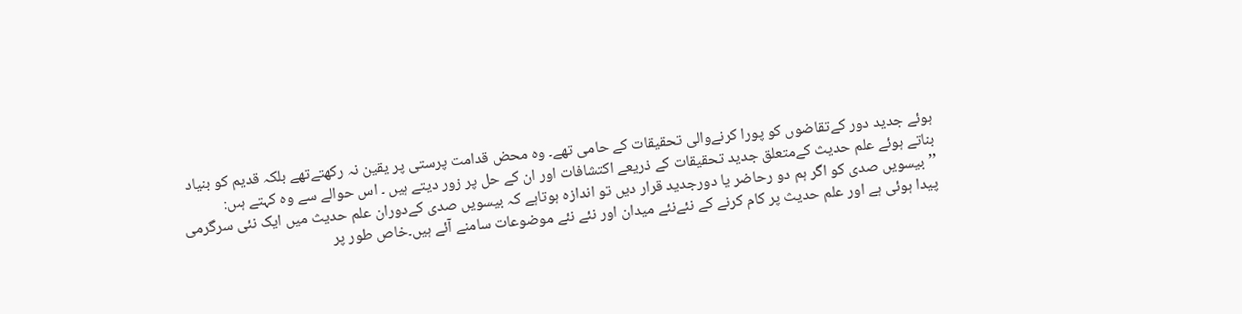ہوئے جدید دور کےتقاضوں کو پورا کرنےوالی تحقیقات کے حامی تھے۔ وہ محض قدامت پرستی پر یقین نہ رکھتےتھے بلکہ قدیم کو بنیاد بناتے ہوئے علم حدیث کےمتعلق جدید تحقیقات کے ذریعے اکتشافات اور ان کے حل پر زور دیتے ہیں ۔ اس حوالے سے وہ كہتے ہىں:
’’بیسویں صدی کو اگر ہم دو رحاضر یا دورجدید قرار دیں تو اندازہ ہوتاہے کہ بیسویں صدی کےدوران علم حدیث میں ایک نئی سرگرمی پیدا ہوئی ہے اور علم حدیث پر کام کرنے کے نئےنئے میدان اور نئے نئے موضوعات سامنے آئے ہیں۔خاص طور پر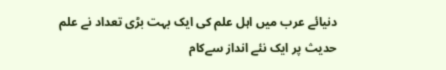دنیائے عرب میں اہل علم کی ایک بہت بڑی تعداد نے علم حدیث پر ایک نئے انداز سےکام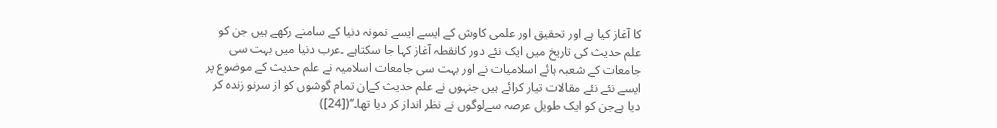کا آغاز کیا ہے اور تحقیق اور علمی کاوش کے ایسے ایسے نمونہ دنیا کے سامنے رکھے ہیں جن کو علم حدیث کی تاریخ میں ایک نئے دور کانقطہ آغاز کہا جا سکتاہے ۔عرب دنیا میں بہت سی جامعات کے شعبہ ہائے اسلامیات نے اور بہت سی جامعات اسلامیہ نے علم حدیث کے موضوع پر ایسے نئے نئے مقالات تیار کرائے ہیں جنہوں نے علم حدیث کےان تمام گوشوں کو از سرنو زندہ کر دیا ہےجن کو ایک طویل عرصہ سےلوگوں نے نظر انداز کر دیا تھا۔‘‘([24])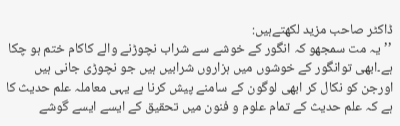ڈاكٹر صاحب مزید لکھتےہیں:
’’یہ مت سمجھو کہ انگور کے خوشے سے شراب نچوڑنے والے کاکام ختم ہو چکا ہے۔ابھی توانگور کے خوشوں میں ہزاروں شرابیں ہیں جو نچوڑی جانی ہیں اورجن کو نکال کر ابھی لوگون کے سامنے پیش کرنا ہے یہی معاملہ علم حدیث کا ہے کہ علم حدیث کے تمام علوم و فنون میں تحقیق کے ایسے ایسے گوشے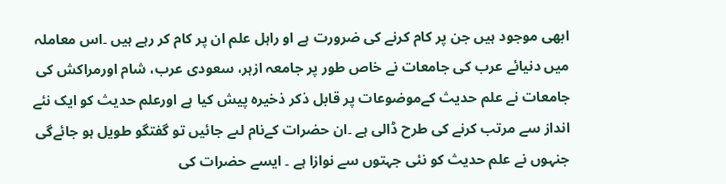ابھی موجود ہیں جن پر کام کرنے کی ضرورت ہے او راہل علم ان پر کام کر رہے ہیں ۔اس معاملہ میں دنیائے عرب کی جامعات نے خاص طور پر جامعہ ازہر، سعودی عرب، شام اورمراکش کی جامعات نے علم حدیث کےموضوعات پر قابل ذکر ذخیرہ پیش کیا ہے اورعلم حدیث کو ایک نئے انداز سے مرتب کرنے کی طرح ڈالی ہے ۔ان حضرات کےنام لىے جائیں تو گفتگو طویل ہو جائےگی جنہوں نے علم حدیث كو نئی جہتوں سے نوازا ہے ۔ ایسے حضرات کی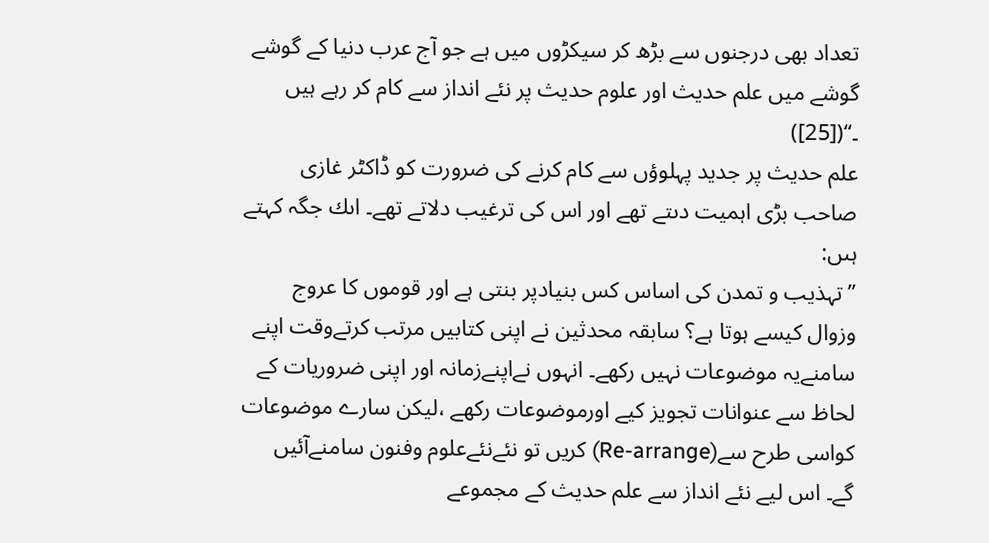تعداد بھی درجنوں سے بڑھ کر سیکڑوں میں ہے جو آج عرب دنیا کے گوشے گوشے میں علم حدیث اور علوم حدیث پر نئے انداز سے کام کر رہے ہیں ۔‘‘([25])
علم حدیث پر جدید پہلوؤں سے کام کرنے کی ضرورت کو ڈاكٹر غازی صاحب بڑی اہمیت دىتے تھے اور اس كى ترغیب دلاتے تھے۔ اىك جگہ كہتے ہىں:
’’تہذیب و تمدن کی اساس کس بنیادپر بنتی ہے اور قوموں کا عروج وزوال کیسے ہوتا ہے؟ سابقہ محدثین نے اپنی کتابیں مرتب کرتےوقت اپنے سامنےیہ موضوعات نہیں رکھے۔ انہوں نےاپنےزمانہ اور اپنی ضروریات کے لحاظ سے عنوانات تجویز کیے اورموضوعات رکھے ،لیکن سارے موضوعات کواسی طرح سے(Re-arrange) کریں تو نئےنئےعلوم وفنون سامنےآئیں گے۔ اس لیے نئے انداز سے علم حدیث کے مجموعے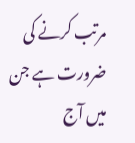مرتب کرنے کی ضرورت ہے جن میں آج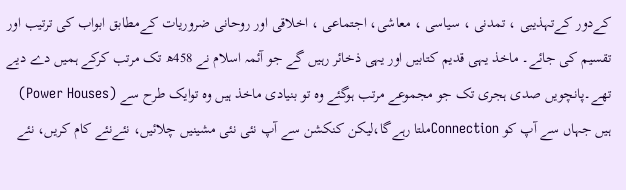کےدور کےتہذیبی ، تمدنی ، سیاسی ، معاشی، اجتماعی ، اخلاقی اور روحانی ضروریات کےمطابق ابواب کی ترتیب اور تقسیم کی جائے۔ ماخذ یہی قدیم کتابیں اور یہی ذخائر رہیں گے جو آئمہ اسلام نے 458ھ تک مرتب کرکے ہمیں دے دیے تھے۔پانچویں صدی ہجری تک جو مجموعے مرتب ہوگئے وہ تو بنیادی ماخذ ہیں وہ توایک طرح سے (Power Houses) ہیں جہاں سے آپ کو Connectionملتا رہےگا،لیکن کنکشن سے آپ نئی نئی مشینیں چلائیں، نئےنئے کام کریں، نئے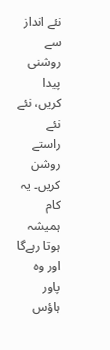نئے انداز سے روشنی پیدا کریں، نئے نئے راستے روشن کریں۔ یہ کام ہمیشہ ہوتا رہےگا اور وہ پاور ہاؤس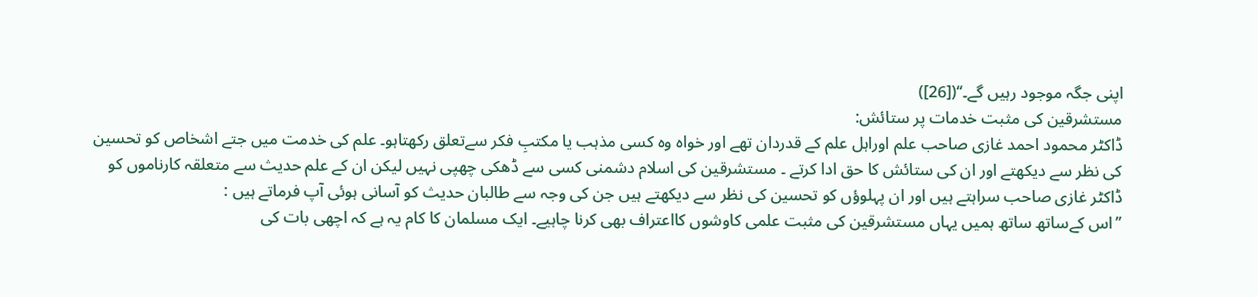اپنی جگہ موجود رہیں گے۔‘‘([26])
مستشرقین کی مثبت خدمات پر ستائش:
ڈاكٹر محمود احمد غازی صاحب علم اوراہل علم کے قدردان تھے اور خواہ وہ کسی مذہب یا مکتبِ فکر سےتعلق رکھتاہو۔ علم کی خدمت میں جتے اشخاص کو تحسین کی نظر سے دیکھتے اور ان کی ستائش کا حق ادا کرتے ۔ مستشرقین کی اسلام دشمنی کسی سے ڈھکی چھپی نہیں لیکن ان کے علم حدیث سے متعلقہ کارناموں کو ڈاكٹر غازی صاحب سراہتے ہیں اور ان پہلوؤں کو تحسین کی نظر سے دیکھتے ہیں جن کی وجہ سے طالبان حدیث کو آسانی ہوئی آپ فرماتے ہیں :
’’اس کےساتھ ساتھ ہمیں یہاں مستشرقین کی مثبت علمی کاوشوں کااعتراف بھی کرنا چاہیے۔ ایک مسلمان کا کام یہ ہے کہ اچھی بات کی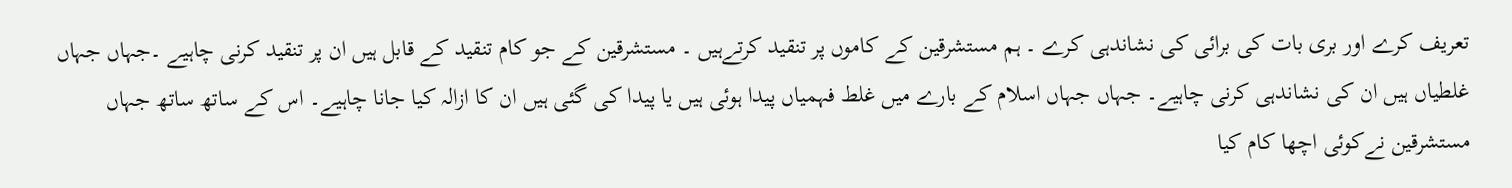تعریف کرے اور بری بات کی برائی کی نشاندہی کرے ۔ ہم مستشرقین کے کاموں پر تنقید کرتےہیں ۔ مستشرقین کے جو کام تنقید کے قابل ہیں ان پر تنقید کرنی چاہیے ۔جہاں جہاں غلطیاں ہیں ان کی نشاندہی کرنی چاہیے۔ جہاں جہاں اسلام کے بارے میں غلط فہمیاں پیدا ہوئی ہیں یا پیدا کی گئی ہیں ان کا ازالہ کیا جانا چاہیے۔ اس کے ساتھ ساتھ جہاں مستشرقین نےکوئی اچھا کام کیا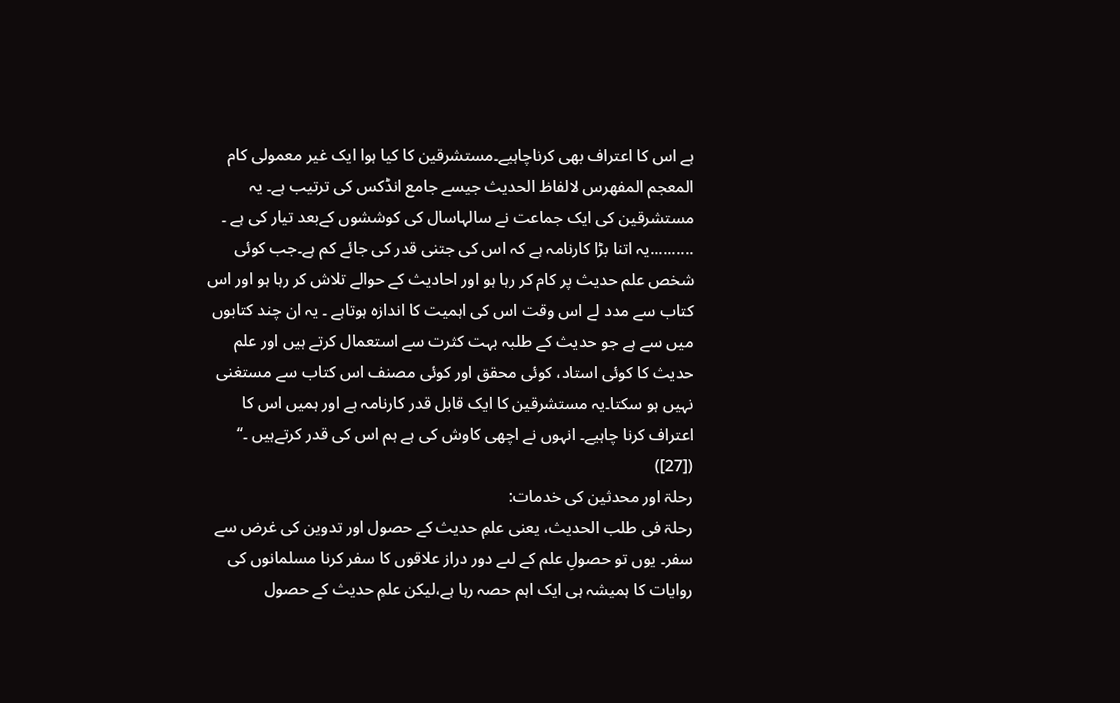ہے اس کا اعتراف بھی کرناچاہیے۔مستشرقین کا کیا ہوا ایک غیر معمولی کام المعجم المفهرس لالفاظ الحديث جیسے جامع انڈکس کی ترتیب ہے۔ یہ مستشرقین کی ایک جماعت نے سالہاسال کی کوششوں کےبعد تیار کی ہے ۔ ..........یہ اتنا بڑا کارنامہ ہے کہ اس کی جتنی قدر کی جائے کم ہے۔جب کوئی شخص علم حدیث پر کام کر رہا ہو اور احادیث کے حوالے تلاش کر رہا ہو اور اس کتاب سے مدد لے اس وقت اس کی اہمیت کا اندازہ ہوتاہے ۔ یہ ان چند کتابوں میں سے ہے جو حدیث کے طلبہ بہت کثرت سے استعمال کرتے ہیں اور علم حدیث کا کوئی استاد، کوئی محقق اور کوئی مصنف اس کتاب سے مستغنی نہیں ہو سکتا۔یہ مستشرقین کا ایک قابل قدر کارنامہ ہے اور ہمیں اس کا اعتراف کرنا چاہیے۔ انہوں نے اچھی کاوش کی ہے ہم اس کی قدر کرتےہیں ۔‘‘ ([27])
رحلۃ اور محدثین کی خدمات:
رحلۃ فی طلب الحدیث، یعنی علمِ حدیث کے حصول اور تدوین کی غرض سے سفر۔ یوں تو حصولِ علم کے لىے دور دراز علاقوں کا سفر کرنا مسلمانوں کی روایات کا ہمیشہ ہی ایک اہم حصہ رہا ہے،لیکن علمِ حدیث کے حصول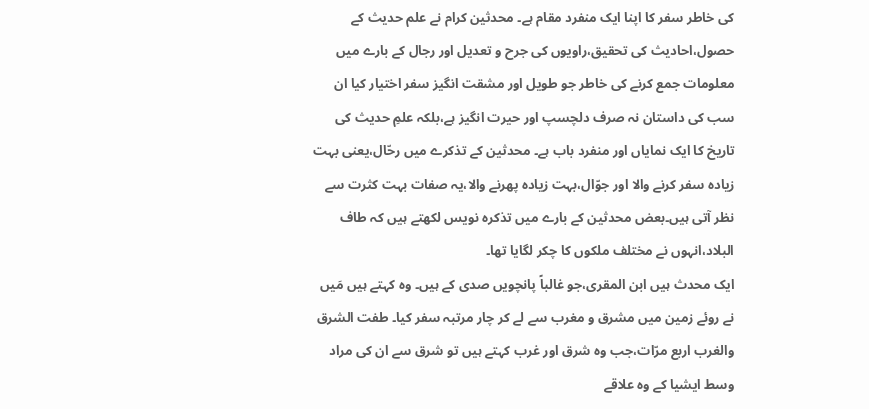کی خاطر سفر کا اپنا ایک منفرد مقام ہے۔ محدثین کرام نے علم حدیث کے حصول،احادیث کی تحقیق،راویوں کی جرح و تعدیل اور رجال کے بارے میں معلومات جمع کرنے کی خاطر جو طویل اور مشقت انگیز سفر اختیار کیا ان سب کی داستان نہ صرف دلچسپ اور حیرت انگیز ہے،بلکہ علمِ حدیث کی تاریخ کا ایک نمایاں اور منفرد باب ہے۔ محدثین کے تذکرے میں رحّال،یعنی بہت زیادہ سفر کرنے والا اور جوّال،بہت زیادہ پھرنے والا،یہ صفات بہت کثرت سے نظر آتی ہیں۔بعض محدثین کے بارے میں تذکرہ نویس لکھتے ہیں کہ طاف البلاد،انہوں نے مختلف ملکوں کا چکر لگایا تھا۔
ایک محدث ہیں ابن المقری،جو غالباً پانچویں صدی کے ہیں۔ وہ کہتے ہیں مَیں نے روئے زمین میں مشرق و مغرب سے لے کر چار مرتبہ سفر کیا۔ طفت الشرق والغرب اربع مرّات،جب وہ شرق اور غرب کہتے ہیں تو شرق سے ان کی مراد وسط ایشیا کے وہ علاقے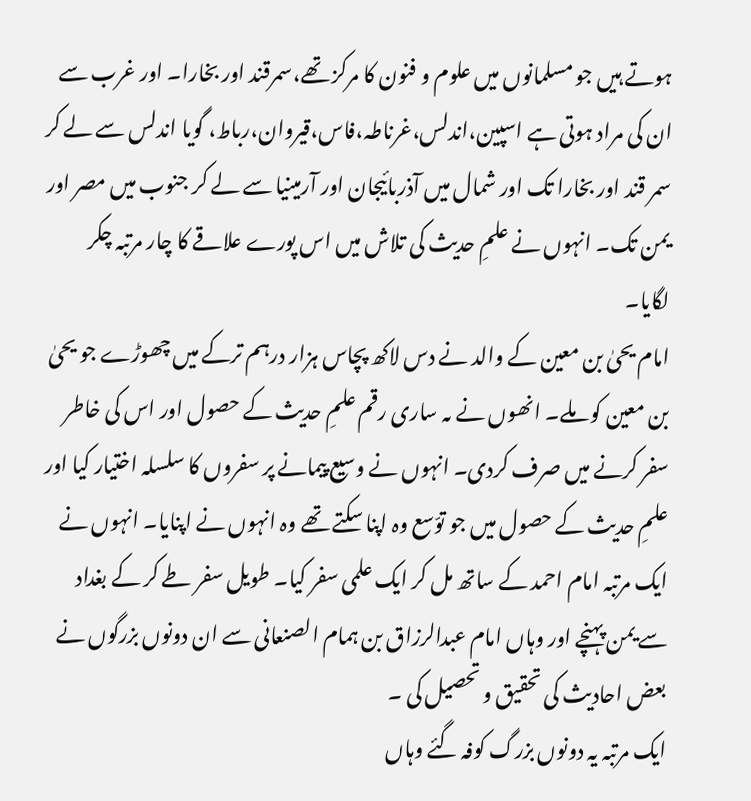ہوتے ہیں جو مسلمانوں میں علوم و فنون کا مرکز تھے،سمرقند اور بخارا۔ اور غرب سے ان کی مراد ہوتی ہے اسپین،اندلس،غرناطہ،فاس،قیروان،رباط، گویا اندلس سے لے کر سمر قند اور بخارا تک اور شمال میں آذربائیجان اور آرمینیا سے لے کر جنوب میں مصر اور یمن تک۔ انہوں نے علمِ حدیث کی تلاش میں اس پورے علاقے کا چار مرتبہ چکر لگایا۔
امام یحیٰ بن معین کے والد نے دس لاکھ پچاس ہزار درہم ترکے میں چھوڑے جو یحیٰ بن معین کو ملے۔ انھوں نے ىہ ساری رقم علمِ حدیث کے حصول اور اس کی خاطر سفر کرنے میں صرف کردی۔ انہوں نے وسیع پیمانے پر سفروں کا سلسلہ اختیار کیا اور علمِ حدیث کے حصول میں جو توّسع وہ اپنا سکتے تھے وہ انہوں نے اپنایا۔ انہوں نے ایک مرتبہ امام احمد کے ساتھ مل کر ایک علمی سفر کیا۔ طویل سفر طے کر کے بغداد سے یمن پہنچے اور وہاں امام عبدالرزاق بن ہمام الصنعانی سے ان دونوں بزرگوں نے بعض احادیث کی تحقیق و تحصیل کی ۔
ایک مرتبہ یہ دونوں بزرگ کوفہ گئے وہاں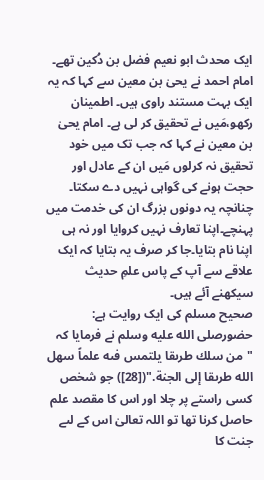ایک محدث ابو نعیم فضل بن دُکین تھے۔ امام احمد نے یحیٰ بن معین سے کہا کہ یہ ایک بہت مستند راوی ہیں۔ اطمینان رکھو،مَیں نے تحقیق کر لی ہے۔ امام یحیٰ بن معین نے کہا کہ جب تک میں خود تحقیق نہ کرلوں مَیں ان کے عادل اور حجت ہونے کی گواہی نہیں دے سکتا۔ چنانچہ یہ دونوں بزرگ ان کی خدمت میں پہنچے۔اپنا تعارف نہیں کروایا اور نہ ہی اپنا نام بتایا۔جا کر صرف یہ بتایا کہ ایک علاقے سے آپ کے پاس علمِ حدیث سیکھنے آئے ہیں۔
صحیح مسلم کی ایک روایت ہے: حضورصلى الله عليه وسلم نے فرمایا کہ "من سلك طرىقا يلتمس فىه علماً سهل الله طرىقا إلى الجنة."([28]) جو شخص کسی راستے پر چلا اور اس کا مقصد علم حاصل کرنا تھا تو اللہ تعالیٰ اس کے لىے جنت کا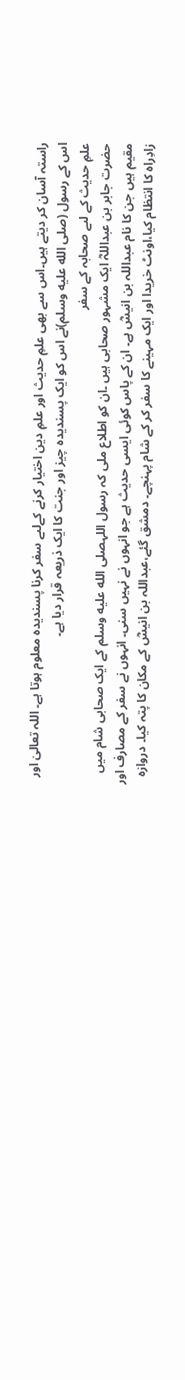راستہ آسان کر دیتے ہیں۔اس سے بھی علمِ حدیث اور علمِ دین اختیار کرنے کےلىے سفر کرنا پسندیدہ معلوم ہوتا ہے۔ اللہ تعالیٰ اور اس کے رسول (صلى الله عليه وسلم)نے اس کو ایک پسندیدہ چیز اور جنت کا ایک ذریعہ قرار دیا ہے۔
علمِ حدیث کے لىے صحابہ کے سفر
حضرت جابر بن عبداللہؓ ایک مشہور صحابی ہیں ۔ان کو اطلاع ملی کہ رسول اللہصلى الله عليه وسلم کے ایک صحابی شام میں مقیم ہیں جن کا نام عبداللہ بن انیسؓ ہے۔ ان کے پاس کوئی ایسی حدیث ہے جو انہوں نے نہیں سنی۔ انہوں نے سفر کے مصارف اور زادِراہ کا انتظام کیا،اونٹ خریدا اور ایک مہینے کا سفر کر کے شام پہنچے۔ دمشق گئے،عبداللہ بن انیسؓ کے مکان کا پتہ کیا۔ دروازہ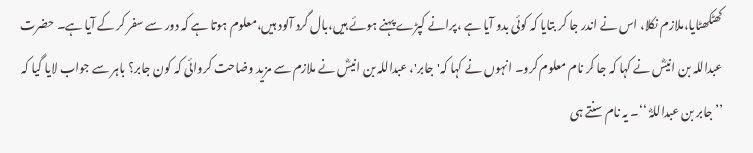کھٹکھٹایا،ملازم نکلا، اس نے اندر جا کر بتایا کہ کوئی بدو آیا ہے ،پرانے کپڑے پہنے ہوئے ہیں،بال گرد آلود ہیں،معلوم ہوتا ہے کہ دور سے سفر کر کے آیا ہے۔ حضرت عبداللہ بن انیسؓ نے کہا کہ جا کر نام معلوم کرو۔ انہوں نے کہا کہ'جابر'، عبداللہ بن انیسؓ نے ملازم سے مزید وضاحت کروائی کہ کون جابر؟ باہر سے جواب لایا گیا کہ ’’جابر بن عبداللہؓ ‘‘۔ یہ نام سنتے ہی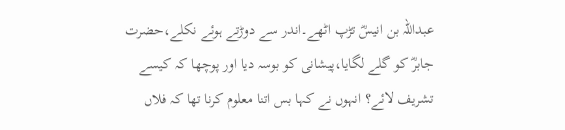عبداللہ بن انیسؓ تڑپ اٹھے۔اندر سے دوڑتے ہوئے نکلے،حضرت جابرؓ کو گلے لگایا،پیشانی کو بوسہ دیا اور پوچھا کہ کیسے تشریف لائے؟ انہوں نے کہا بس اتنا معلوم کرنا تھا کہ فلاں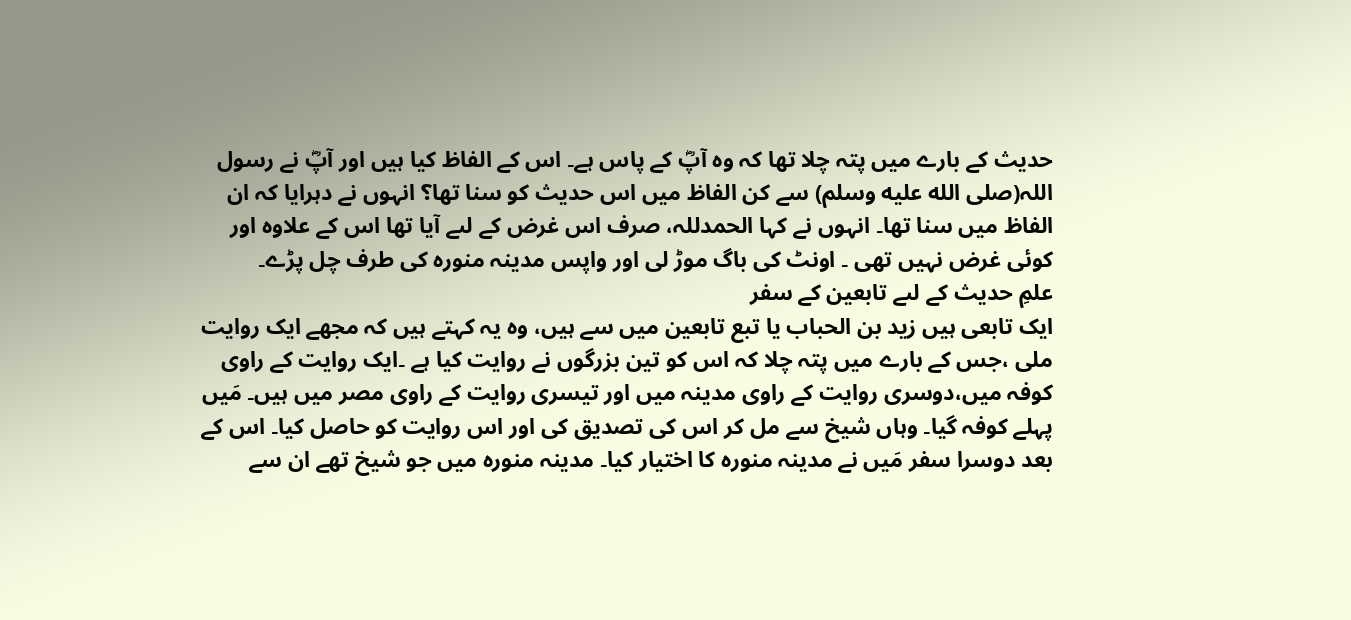حدیث کے بارے میں پتہ چلا تھا کہ وہ آپؓ کے پاس ہے۔ اس کے الفاظ کیا ہیں اور آپؓ نے رسول اللہ(صلى الله عليه وسلم) سے کن الفاظ میں اس حدیث کو سنا تھا؟ انہوں نے دہرایا کہ ان الفاظ میں سنا تھا۔ انہوں نے کہا الحمدللہ، صرف اس غرض کے لىے آیا تھا اس کے علاوہ اور کوئی غرض نہیں تھی ۔ اونٹ کی باگ موڑ لی اور واپس مدینہ منورہ کی طرف چل پڑے۔
علمِ حدیث کے لىے تابعین کے سفر
ایک تابعی ہیں زید بن الحباب یا تبع تابعین میں سے ہیں، وہ یہ کہتے ہیں کہ مجھے ایک روایت ملی ،جس کے بارے میں پتہ چلا کہ اس کو تین بزرگوں نے روایت کیا ہے ۔ایک روایت کے راوی کوفہ میں،دوسری روایت کے راوی مدینہ میں اور تیسری روایت کے راوی مصر میں ہیں۔ مَیں پہلے کوفہ گیا۔ وہاں شیخ سے مل کر اس کی تصدیق کی اور اس روایت کو حاصل کیا۔ اس كے بعد دوسرا سفر مَیں نے مدینہ منورہ کا اختیار کیا۔ مدینہ منورہ میں جو شیخ تھے ان سے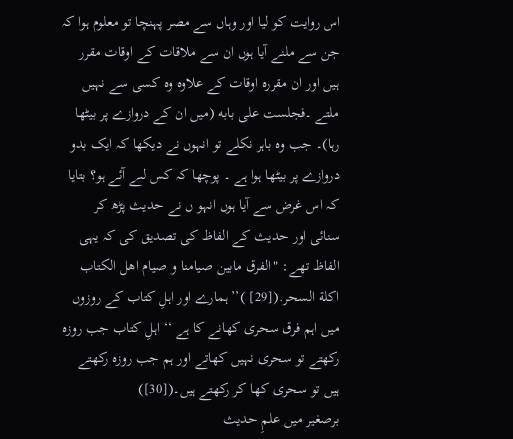اس روایت کو لیا اور وہاں سے مصر پہنچا تو معلوم ہوا کہ جن سے ملنے آیا ہوں ان سے ملاقات کے اوقات مقرر ہیں اور ان مقررہ اوقات کے علاوہ وہ کسی سے نہیں ملتے ۔فجلست علی بابه (میں ان کے دروازے پر بیٹھا رہا)۔ جب وہ باہر نکلے تو انہوں نے دیکھا کہ ایک بدو دروازے پر بیٹھا ہوا ہے ۔ پوچھا کہ کس لىے آئے ہو؟ بتایا کہ اس غرض سے آیا ہوں انہو ں نے حدیث پڑھ کر سنائى اور حدیث کے الفاظ کی تصدیق کی کہ یہی الفاظ تھے: "الفرق مابین صیامنا و صیام اهل الکتاب اکلة السحر.([29] )’’ہمارے اور اہلِ کتاب کے روزوں میں اہم فرق سحری كھانے کا ہے ‘‘ اہلِ کتاب جب روزہ رکھتے تو سحری نہیں کھاتے اور ہم جب روزہ رکھتے ہیں تو سحری کھا کر رکھتے ہیں۔([30])
برصغیر میں علمِ حدیث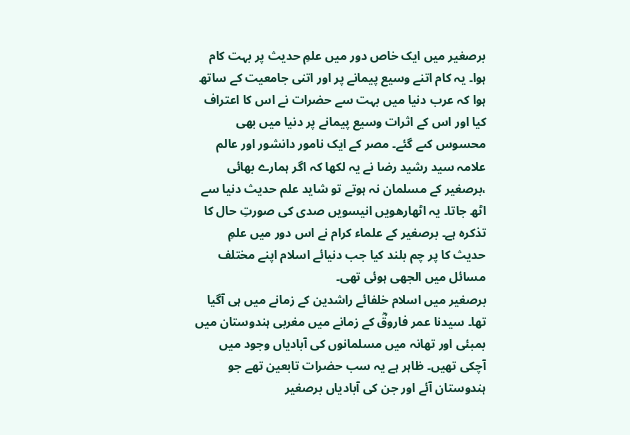برصغیر میں ایک خاص دور میں علمِ حدیث پر بہت کام ہوا۔ یہ کام اتنے وسیع پیمانے پر اور اتنی جامعیت کے ساتھ ہوا کہ عرب دنیا میں بہت سے حضرات نے اس کا اعتراف کیا اور اس کے اثرات وسیع پیمانے پر دنیا میں بھی محسوس کىے گئے۔ مصر کے ایک نامور دانشور اور عالم علامہ سید رشید رضا نے یہ لکھا کہ اگر ہمارے بھائی ،برصغیر کے مسلمان نہ ہوتے تو شاید علم حدیث دنیا سے اٹھ جاتا۔ یہ اٹھارھویں انیسویں صدی کی صورتِ حال کا تذکرہ ہے۔ برصغیر کے علماء کرام نے اس دور میں علمِ حدیث کا پر چم بلند کیا جب دنیائے اسلام اپنے مختلف مسائل میں الجھی ہوئی تھی۔
برصغیر میں اسلام خلفائے راشدین کے زمانے میں ہی آگیا تھا۔ سیدنا عمر فاروقؓ کے زمانے میں مغربی ہندوستان میں بمبئی اور تھانہ میں مسلمانوں کی آبادیاں وجود میں آچکی تھیں۔ ظاہر ہے یہ سب حضرات تابعین تھے جو ہندوستان آئے اور جن کی آبادیاں برصغیر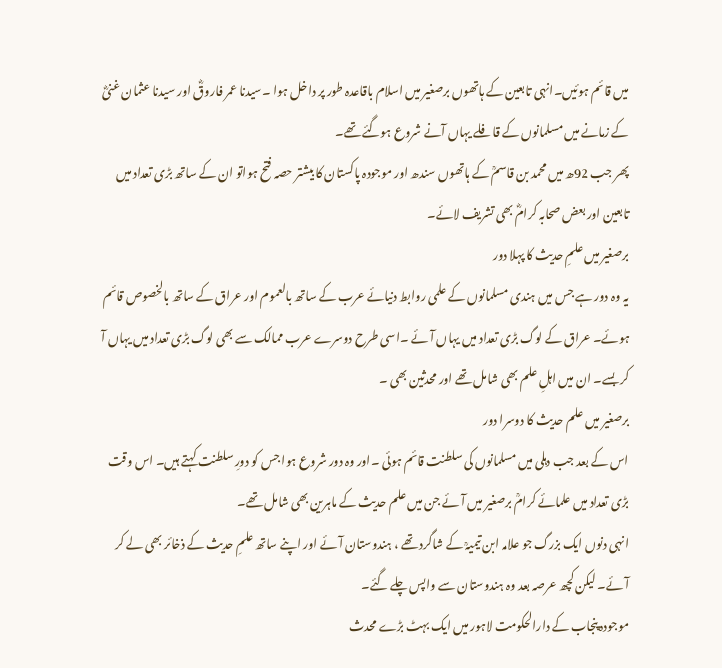میں قائم ہوئیں۔انہی تابعین کے ہاتھوں برصغیر میں اسلام باقاعدہ طور پر داخل ہوا ۔سیدنا عمر فاروقؓ اور سیدنا عثمان غنیؓ کے زمانے میں مسلمانوں کے قافلے یہاں آنے شروع ہوگئے تھے۔
پھر جب 92ھ میں محمد بن قاسمؒ کے ہاتھوں سندھ اور موجودہ پاکستان کا بیشتر حصہ فتح ہواتو ان کے ساتھ بڑی تعداد میں تابعین اور بعض صحابہ کرامؓ بھی تشریف لائے۔
برصغیر میں علمِ حدیث کا پہلا دور
یہ وہ دور ہے جس میں ہندى مسلمانوں کے علمی روابط دنیائے عرب کے ساتھ بالعموم اور عراق کے ساتھ بالخصوص قائم ہوئے۔ عراق کے لوگ بڑی تعداد میں یہاں آئے ۔اسی طرح دوسرے عرب ممالک سے بھی لوگ بڑی تعداد میں یہاں آ کر بسے۔ ان میں اہلِ علم بھی شامل تھے اور محدثین بھی ۔
برصغیر میں علم حدیث کا دوسرا دور
اس کے بعد جب دہلی میں مسلمانوں کی سلطنت قائم ہوئی ۔اور وہ دور شروع ہوا جس کو دورِ سلطنت کہتے ہیں۔ اس وقت بڑی تعداد میں علمائے کرامؒ برصغیر میں آئے جن میں علم حدیث کے ماہرین بھی شامل تھے۔
انہی دنوں ایک بزرگ جو علامہ ابن تیمیہؒ کے شاگرد تھے ، ہندوستان آئے اور اپنے ساتھ علمِ حدیث کے ذخائر بھی لے کر آئے۔ لیکن کچھ عرصہ بعد وہ ہندوستان سے واپس چلے گئے۔
موجودہ پنجاب کے دارالحکومت لاہور میں ایک بہٹ بڑے محدث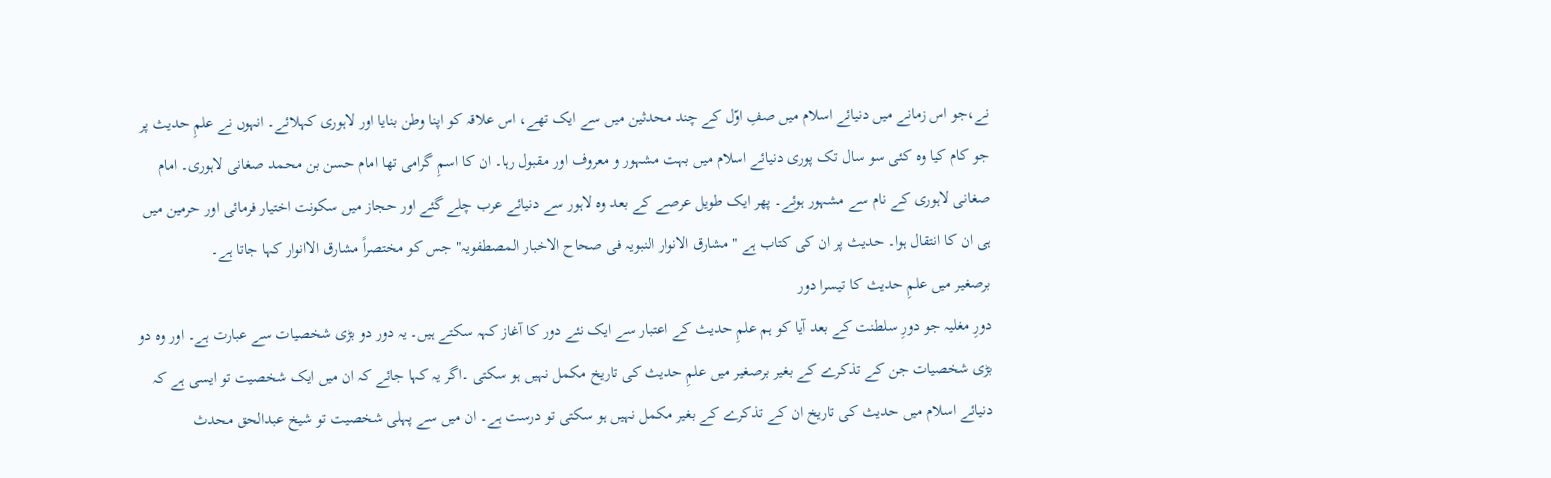نے،جو اس زمانے میں دنیائے اسلام میں صفِ اوّل کے چند محدثین میں سے ایک تھے، اس علاقہ کو اپنا وطن بنایا اور لاہوری کہلائے۔ انہوں نے علمِ حدیث پر جو کام کیا وہ کئی سو سال تک پوری دنیائے اسلام میں بہت مشہور و معروف اور مقبول رہا۔ ان کا اسمِ گرامی تھا امام حسن بن محمد صغانی لاہوری۔ امام صغانی لاہوری کے نام سے مشہور ہوئے۔ پھر ایک طویل عرصے کے بعد وہ لاہور سے دنیائے عرب چلے گئے اور حجاز میں سکونت اختیار فرمائی اور حرمین میں ہی ان کا انتقال ہوا۔ حدیث پر ان کی کتاب ہے " مشارق الانوار النبویہ فی صحاح الاخبار المصطفویہ" جس کو مختصراً مشارق الاانوار کہا جاتا ہے۔
برصغیر میں علمِ حدیث کا تیسرا دور
دورِ مغلیہ جو دورِ سلطنت کے بعد آیا کو ہم علمِ حدیث کے اعتبار سے ایک نئے دور کا آغاز کہہ سکتے ہیں۔ یہ دور دو بڑی شخصیات سے عبارت ہے۔ اور وہ دو بڑی شخصیات جن کے تذکرے کے بغیر برصغیر میں علمِ حدیث کی تاریخ مکمل نہیں ہو سکتی ۔اگر یہ کہا جائے کہ ان میں ایک شخصیت تو ایسی ہے کہ دنیائے اسلام میں حدیث کی تاریخ ان کے تذکرے کے بغیر مکمل نہیں ہو سکتی تو درست ہے۔ ان میں سے پہلی شخصیت تو شیخ عبدالحق محدث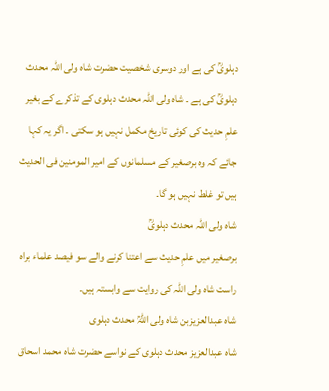دہلویؒ کی ہے اور دوسری شخصیت حضرت شاہ ولی اللہ محدث دہلویؒ کی ہے ۔ شاہ ولی اللہ محدث دہلوی کے تذکرے کے بغیر علمِ حدیث کی کوئی تاریخ مکمل نہیں ہو سکتی ۔ اگر یہ کہا جائے کہ وہ برصغیر کے مسلمانوں کے امیر المومنین فی الحدیث ہیں تو غلط نہیں ہو گا۔
شاہ ولی اللہ محدث دہلویؒ
برصغیر میں علمِ حدیث سے اعتنا کرنے والے سو فیصد علماء براہ راست شاہ ولی اللہ کی روایت سے وابستہ ہیں۔
شاہ عبدالعزیزبن شاہ ولى اللہؒ محدث دہلوى
شاہ عبدالعزیز محدث دہلوی کے نواسے حضرت شاہ محمد اسحاق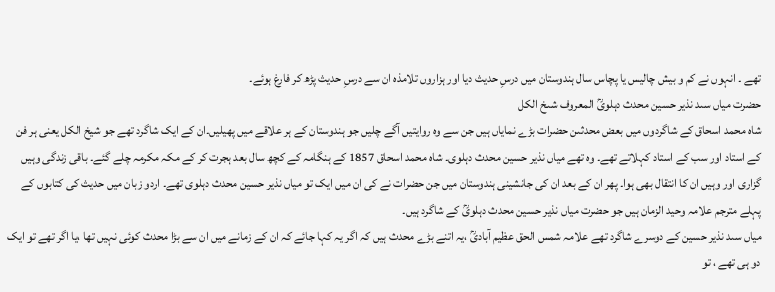تھے ۔ انہوں نے کم و بیش چالیس یا پچاس سال ہندوستان میں درسِ حدیث دیا اور ہزاروں تلامذہ ان سے درسِ حدیث پڑھ کر فارغ ہوئے۔
حضرت میاں سىد نذیر حسین محدث دہلویؒ المعروف شىخ الكل
شاہ محمد اسحاق کے شاگردوں میں بعض محدثىن حضرات بڑے نمایاں ہیں جن سے وہ روایتیں آگے چلیں جو ہندوستان کے ہر علاقے میں پھیلیں۔ان کے ایک شاگرد تھے جو شیخ الکل یعنی ہر فن کے استاد اور سب کے استاد کہلاتے تھے۔ وہ تھے میاں نذیر حسین محدث دہلوی۔ شاہ محمد اسحاق 1857 کے ہنگامہ کے کچھ سال بعد ہجرت کر کے مکہ مکرمہ چلے گئے۔ باقی زندگی وہیں گزاری اور وہیں ان کا انتقال بھی ہوا۔ پھر ان کے بعد ان کی جانشینی ہندوستان میں جن حضرات نے کی ان میں ایک تو میاں نذیر حسین محدث دہلوی تھے۔ اردو زبان میں حدیث کی کتابوں کے پہلے مترجم علامہ وحید الزمان ہیں جو حضرت میاں نذیر حسین محدث دہلویؒ کے شاگرد ہیں۔
میاں سىد نذیر حسین کے دوسرے شاگرد تھے علامہ شمس الحق عظیم آبادیؒ ،یہ اتنے بڑے محدث ہیں کہ اگر یہ کہا جائے کہ ان کے زمانے میں ان سے بڑا محدث کوئی نہیں تھا ،یا اگر تھے تو ایک دو ہی تھے ، تو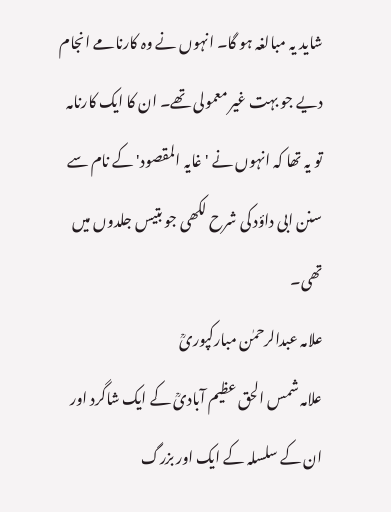شاید یہ مبالغہ ہو گا۔ انہوں نے وہ کارنامے انجام دیے جو بہت غیر معمولی تھے۔ ان کا ایک کارنامہ تو یہ تھا کہ انہوں نے ' غایہ المقصود' کے نام سے سنن ابى داؤد کی شرح لکھی جو بتیس جلدوں میں تھی۔
علامہ عبدالرحمٰن مبارکپوریؒ
علامہ شمس الحق عظیم آبادیؒ کے ایک شاگرد اور ان کے سلسلہ کے ایک اور بزرگ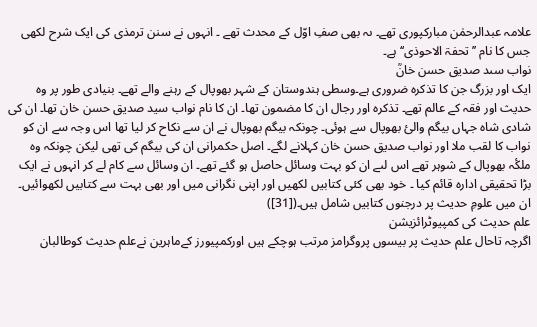علامہ عبدالرحمٰن مبارکپوری تھے۔ ىہ بھى صفِ اوّل کے محدث تھے ۔ انہوں نے سنن ترمذی کی ایک شرح لکھی جس کا نام ’’ تحفۃ الاحوذی‘‘ ہے۔
نواب سىد صدیق حسن خانؒ
ایک اور بزرگ جن کا تذکرہ ضروری ہے۔وسطی ہندوستان کے شہر بھوپال کے رہنے والے تھے۔ بنیادی طور پر وہ حدیث اور فقہ کے عالم تھے۔ تذکرہ اور رجال ان کا مضمون تھا۔ ان کا نام نواب سید صدیق حسن خان تھا۔ ان کی شادی شاہ جہاں بیگم والىٔ بھوپال سے ہوئی۔ چونکہ بیگم بھوپال نے ان سے نکاح کر لیا تھا اس وجہ سے ان کو نواب کا لقب ملا اور نواب صدیق حسن خان کہلانے لگے۔ اصل حکمرانی ان کی بیگم کی تھی لیکن چونکہ وہ ملکٔہ بھوپال کے شوہر تھے اس لىے ان کو بہت وسائل حاصل ہو گئے تھے۔ ان وسائل سے کام لے کر انہوں نے ایک بڑا تحقیقی ادارہ قائم کیا ۔ خود بھی کئی کتابیں لکھیں اور اپنی نگرانی میں اور بھی بہت سے کتابیں لکھوائیں۔ ان میں علومِ حدیث پر درجنوں کتابیں شامل ہیں۔([31])
علم حدیث کی کمپیوٹرائزیشن
اگرچہ تاحال علم حدیث پر بیسوں پروگرامز مرتب ہوچکے ہیں اورکمپیورز کےماہرین نےعلم حدیث کوطالبان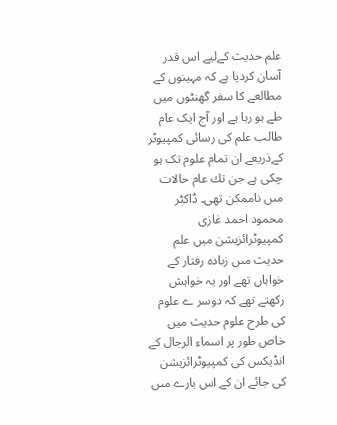علم حدیث کےلیے اس قدر آسان کردیا ہے کہ مہینوں کے مطالعے کا سفر گھنٹوں میں طے ہو رہا ہے اور آج ایک عام طالب علم کی رسائی کمپیوٹر کےذریعے ان تمام علوم تک ہو چکی ہے جن تك عام حالات مىں ناممكن تھى۔ ڈاكٹر محمود احمد غازی کمپیوٹرائزیشن میں علم حدیث مىں زىادہ رفتار کے خواہاں تھے اور یہ خواہش رکھتے تھے کہ دوسر ے علوم کی طرح علوم حدیث میں خاص طور پر اسماء الرجال کے انڈیکس کی کمپیوٹرائزیشن کی جائے ان کے اس بارے مىں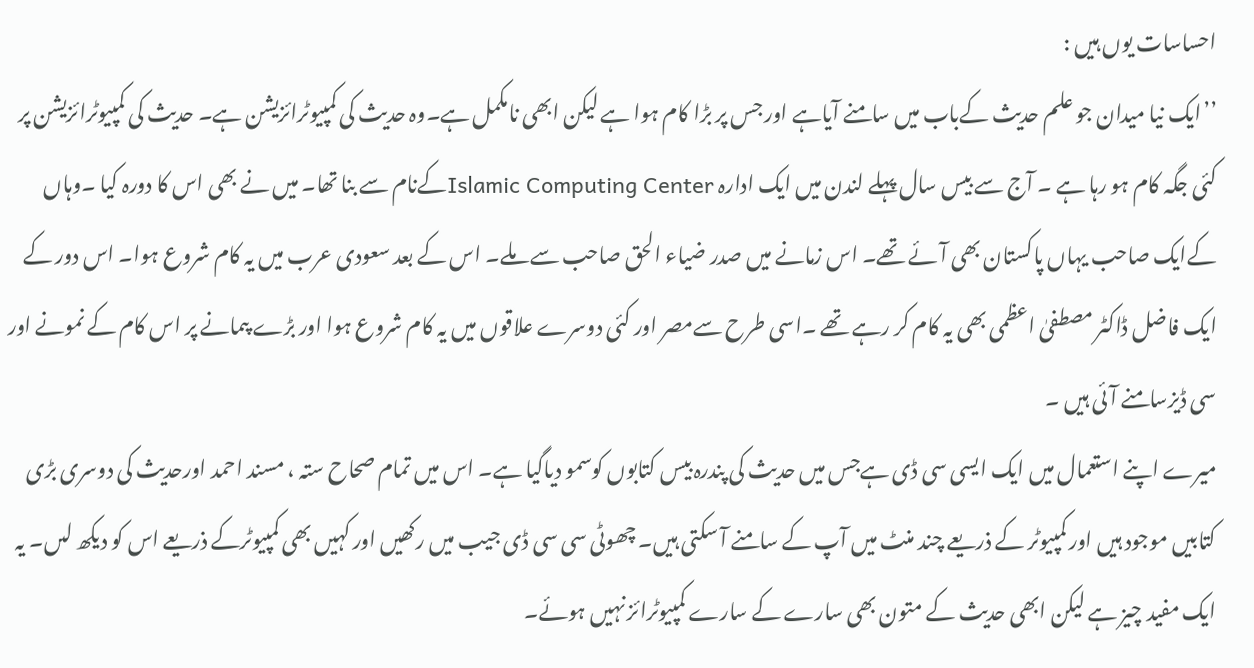احساسات یوں ہیں :
’’ایک نیا میدان جو علم حدیث کےباب میں سامنے آیاہے اور جس پر بڑا کام ہوا ہے لیکن ابھی نامکمل ہے۔وہ حدیث کی کمپیوٹرائزیشن ہے۔ حدیث کی کمپیوٹرائزیشن پر کئی جگہ کام ہو رہا ہے ۔ آج سے بیس سال پہلے لندن میں ایک ادارہ Islamic Computing Centerکےنام سے بنا تھا۔ میں نے بھی اس کا دورہ کیا ۔وہاں کےایک صاحب یہاں پاکستان بھی آئے تھے۔ اس زمانے میں صدر ضیاء الحق صاحب سے ملے۔ اس کے بعد سعودی عرب میں یہ کام شروع ہوا۔ اس دور کے ایک فاضل ڈاکٹر مصطفیٰ اعظمی بھی یہ کام کر رہے تھے ۔اسی طرح سےمصر اور کئی دوسرے علاقوں میں یہ کام شروع ہوا اور بڑے پىمانے پر اس کام کے نمونے اور سی ڈیزسامنے آئی ہیں ۔
میرے اپنے استعمال میں ایک ایسی سی ڈی ہےجس میں حدیث کی پندرہ بیس کتابوں کوسمو دیاگیا ہے۔ اس میں تمام صحاح ستہ ، مسند احمد اورحدیث کی دوسری بڑی کتابیں موجود ہیں اور کمپیوٹر کے ذریعے چند منٹ میں آپ کے سامنے آ سکتی ہیں۔ چھوٹی سی سی ڈی جیب میں رکھیں اور کہیں بھی کمپیوٹرکے ذریعے اس کو دیکھ لىں۔ یہ ایک مفید چیز ہے لیکن ابھی حدیث کے متون بھی سارے کے سارے کمپیوٹرائز نہیں ہوئے۔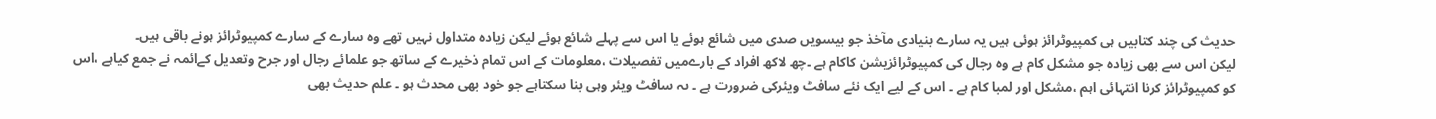حدیث کی چند کتابیں ہی کمپیوٹرائز ہوئی ہیں یہ سارے بنیادی مآخذ جو بیسویں صدی میں شائع ہوئے یا اس سے پہلے شائع ہوئے لیکن زیادہ متداول نہیں تھے وہ سارے کے سارے کمپیوٹرائز ہونے باقی ہیں۔
لیکن اس سے بھی زیادہ جو مشکل کام ہے وہ رجال کی کمپیوٹرائزیشن کاکام ہے ۔چھ لاکھ افراد کے بارےمیں تفصیلات ،معلومات کے اس تمام ذخیرے کے ساتھ جو علمائے رجال اور جرح وتعدیل کےائمہ نے جمع کیاہے ،اس کو کمپیوٹرائز کرنا انتہائی اہم ،مشکل اور لمبا کام ہے ۔ اس کے لیے ایک نئے سافٹ ویئرکی ضرورت ہے ۔ ىہ سافٹ ویئر وہى بنا سکتاہے جو خود بھی محدث ہو ۔ علم حدیث بھی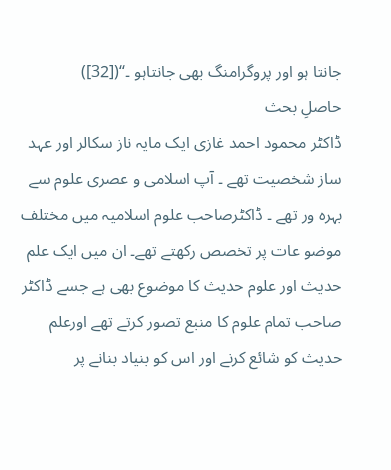جانتا ہو اور پروگرامنگ بھی جانتاہو ۔‘‘([32])
حاصلِ بحث
ڈاکٹر محمود احمد غازی ایک مایہ ناز سکالر اور عہد ساز شخصیت تھے ۔ آپ اسلامی و عصری علوم سے بہرہ ور تھے ۔ ڈاکٹرصاحب علوم اسلامیہ میں مختلف موضو عات پر تخصص رکھتے تھے۔ ان میں ایک علم حدیث اور علوم حدیث کا موضوع بھی ہے جسے ڈاکٹر صاحب تمام علوم کا منبع تصور کرتے تھے اورعلم حدیث کو شائع کرنے اور اس کو بنیاد بنانے پر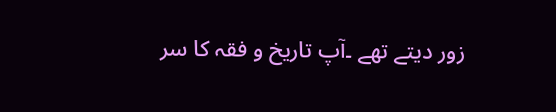زور دیتے تھے ۔آپ تاریخ و فقہ کا سر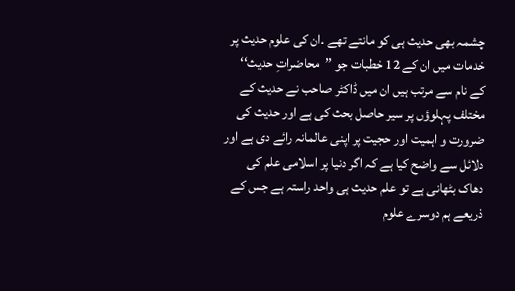چشمہ بھی حدیث ہی کو مانتے تھے ۔ان کی علوم حدیث پر خدمات میں ان کے 12 خطبات جو ’’محاضراتِ حدیث‘‘ کے نام سے مرتب ہیں ان میں ڈاکٹر صاحب نے حدیث کے مختلف پہلوؤں پر سیر حاصل بحث کی ہے اور حدیث کی ضرورت و اہمیت اور حجیت پر اپنی عالمانہ رائے دی ہے اور دلائل سے واضح کیا ہے کہ اگر دنیا پر اسلامی علم کی دھاک بٹھانی ہے تو علم حدیث ہی واحد راستہ ہے جس کے ذریعے ہم دوسرے علوم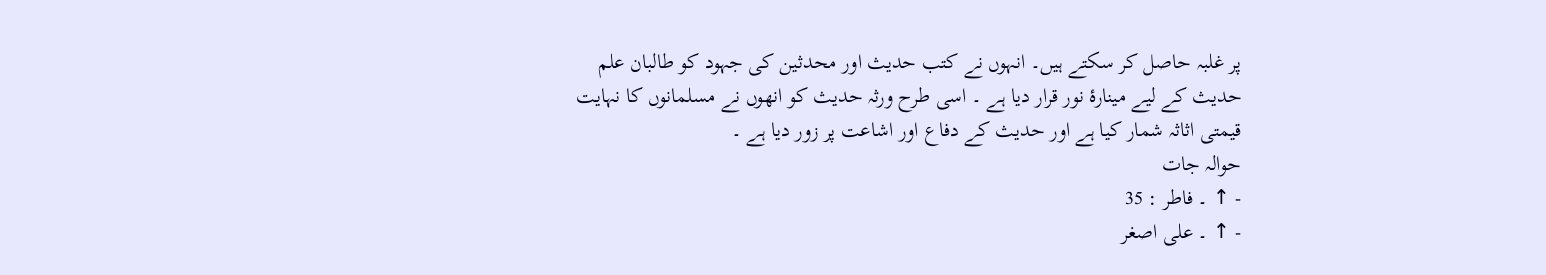پر غلبہ حاصل کر سکتے ہیں۔ انہوں نے کتب حدیث اور محدثین کی جہود کو طالبان علم حدیث کے لیے مینارۂ نور قرار دیا ہے ۔ اسی طرح ورثہ حدیث کو انھوں نے مسلمانوں کا نہایت قیمتی اثاثہ شمار کیا ہے اور حدیث کے دفاع اور اشاعت پر زور دیا ہے ۔
حوالہ جات
- ↑ ۔ فاطر : 35
- ↑ ۔ علی اصغر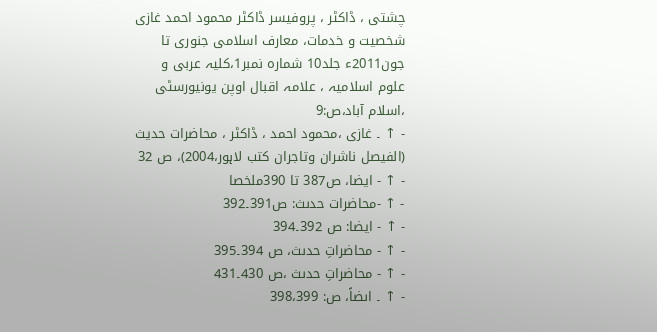چشتی ، ڈاکٹر ، پروفیسر ڈاکٹر محمود احمد غازی شخصیت و خدمات، معارف اسلامی جنوری تا جون2011ء جلد10 شمارہ نمبر1،کلیہ عربی و علوم اسلامیہ ، علامہ اقبال اوپن یونیورسٹی ،اسلام آباد،ص:9
- ↑ ۔ غازی ،محمود احمد ، ڈاکٹر ، محاضرات حدیث (الفیصل ناشران وتاجران کتب لاہور،2004)، ص 32
- ↑ - ایضا، ص387 تا 390ملخصا
- ↑ -محاضرات حدىث: ص391۔392
- ↑ - ایضا: ص 392۔394
- ↑ - محاضراتِ حدىث، ص 394۔395
- ↑ - محاضراتِ حدىث ،ص 430۔431
- ↑ ۔ اىضاً، ص: 398،399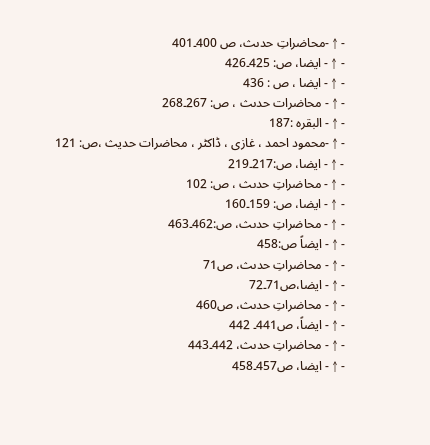- ↑ -محاضراتِ حدىث، ص 400۔401
- ↑ - ایضا، ص: 425۔426
- ↑ - ایضا ، ص : 436
- ↑ - محاضرات حدىث ، ص: 267۔268
- ↑ - البقرہ :187
- ↑ -محمود احمد ، غازی ، ڈاکٹر ، محاضرات حدیث ،ص: 121
- ↑ - ایضا، ص:217۔219
- ↑ - محاضراتِ حدىث ، ص: 102
- ↑ - ایضا، ص: 159۔160
- ↑ - محاضراتِ حدىث، ص:462۔463
- ↑ - ایضاً ص:458
- ↑ - محاضراتِ حدىث، ص71
- ↑ - ایضا،ص71۔72
- ↑ - محاضراتِ حدىث، ص460
- ↑ - ایضاً، ص441۔ 442
- ↑ - محاضراتِ حدىث، 442۔443
- ↑ - ایضا، ص457۔458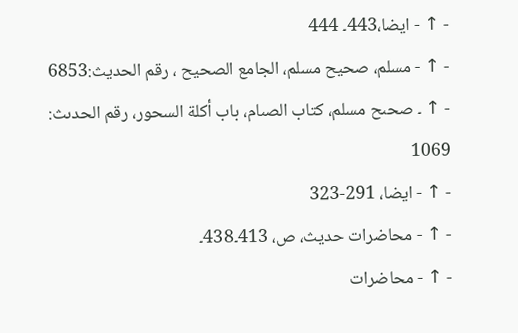- ↑ - ایضا،443۔ 444
- ↑ - مسلم، صحيح مسلم، الجامع الصحيح ، رقم الحديث:6853
- ↑ ۔ صحىح مسلم، كتاب الصىام، باب أكلة السحور، رقم الحدىث: 1069
- ↑ - ایضا، 291-323
- ↑ - محاضرات حديث، ص، 413۔438۔
- ↑ - محاضرات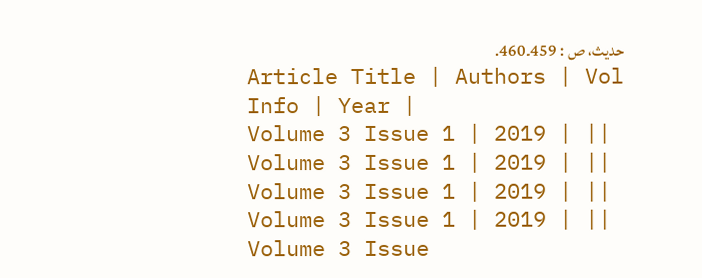حديث، ص : 459۔460.
Article Title | Authors | Vol Info | Year |
Volume 3 Issue 1 | 2019 | ||
Volume 3 Issue 1 | 2019 | ||
Volume 3 Issue 1 | 2019 | ||
Volume 3 Issue 1 | 2019 | ||
Volume 3 Issue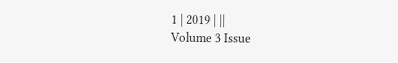1 | 2019 | ||
Volume 3 Issue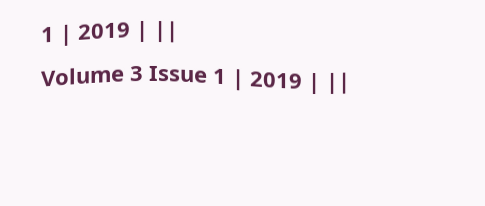1 | 2019 | ||
Volume 3 Issue 1 | 2019 | ||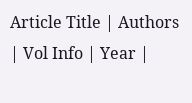Article Title | Authors | Vol Info | Year |